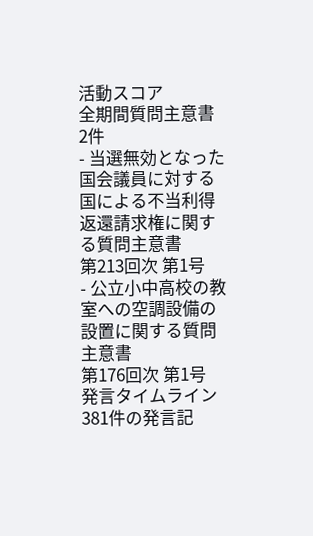活動スコア
全期間質問主意書
2件
- 当選無効となった国会議員に対する国による不当利得返還請求権に関する質問主意書
第213回次 第1号
- 公立小中高校の教室への空調設備の設置に関する質問主意書
第176回次 第1号
発言タイムライン
381件の発言記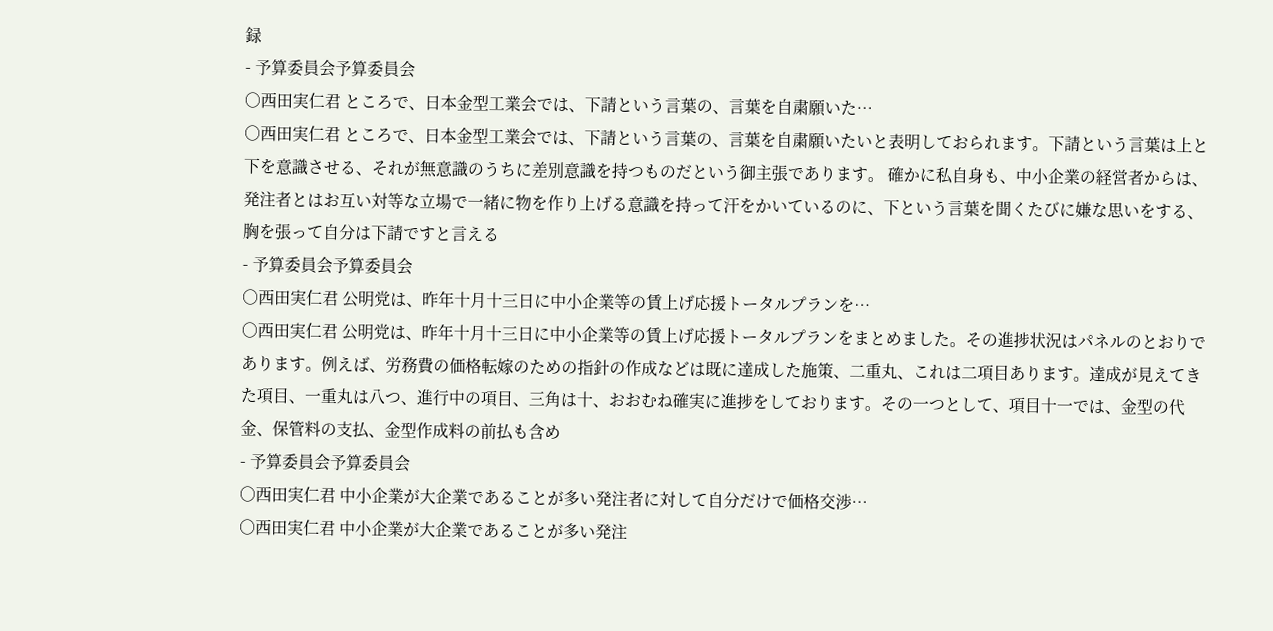録
- 予算委員会予算委員会
○西田実仁君 ところで、日本金型工業会では、下請という言葉の、言葉を自粛願いた…
○西田実仁君 ところで、日本金型工業会では、下請という言葉の、言葉を自粛願いたいと表明しておられます。下請という言葉は上と下を意識させる、それが無意識のうちに差別意識を持つものだという御主張であります。 確かに私自身も、中小企業の経営者からは、発注者とはお互い対等な立場で一緒に物を作り上げる意識を持って汗をかいているのに、下という言葉を聞くたびに嫌な思いをする、胸を張って自分は下請ですと言える
- 予算委員会予算委員会
○西田実仁君 公明党は、昨年十月十三日に中小企業等の賃上げ応援トータルプランを…
○西田実仁君 公明党は、昨年十月十三日に中小企業等の賃上げ応援トータルプランをまとめました。その進捗状況はパネルのとおりであります。例えば、労務費の価格転嫁のための指針の作成などは既に達成した施策、二重丸、これは二項目あります。達成が見えてきた項目、一重丸は八つ、進行中の項目、三角は十、おおむね確実に進捗をしております。その一つとして、項目十一では、金型の代金、保管料の支払、金型作成料の前払も含め
- 予算委員会予算委員会
○西田実仁君 中小企業が大企業であることが多い発注者に対して自分だけで価格交渉…
○西田実仁君 中小企業が大企業であることが多い発注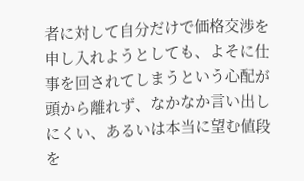者に対して自分だけで価格交渉を申し入れようとしても、よそに仕事を回されてしまうという心配が頭から離れず、なかなか言い出しにくい、あるいは本当に望む値段を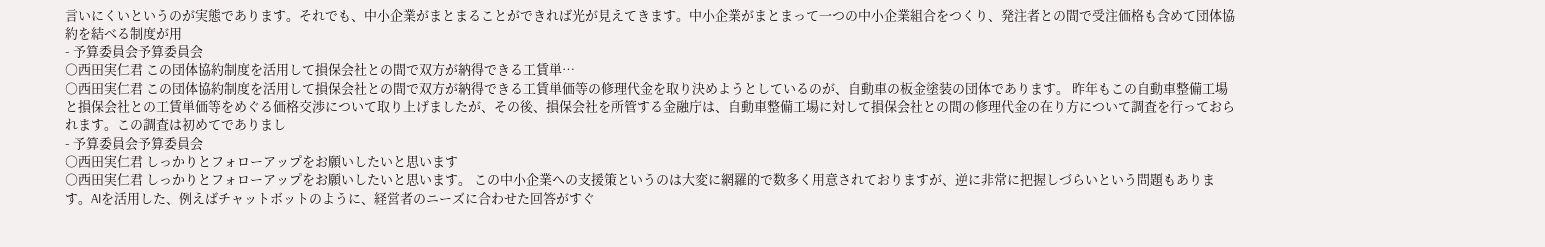言いにくいというのが実態であります。それでも、中小企業がまとまることができれば光が見えてきます。中小企業がまとまって一つの中小企業組合をつくり、発注者との間で受注価格も含めて団体協約を結べる制度が用
- 予算委員会予算委員会
○西田実仁君 この団体協約制度を活用して損保会社との間で双方が納得できる工賃単…
○西田実仁君 この団体協約制度を活用して損保会社との間で双方が納得できる工賃単価等の修理代金を取り決めようとしているのが、自動車の板金塗装の団体であります。 昨年もこの自動車整備工場と損保会社との工賃単価等をめぐる価格交渉について取り上げましたが、その後、損保会社を所管する金融庁は、自動車整備工場に対して損保会社との間の修理代金の在り方について調査を行っておられます。この調査は初めてでありまし
- 予算委員会予算委員会
○西田実仁君 しっかりとフォローアップをお願いしたいと思います
○西田実仁君 しっかりとフォローアップをお願いしたいと思います。 この中小企業への支援策というのは大変に網羅的で数多く用意されておりますが、逆に非常に把握しづらいという問題もあります。AIを活用した、例えばチャットボットのように、経営者のニーズに合わせた回答がすぐ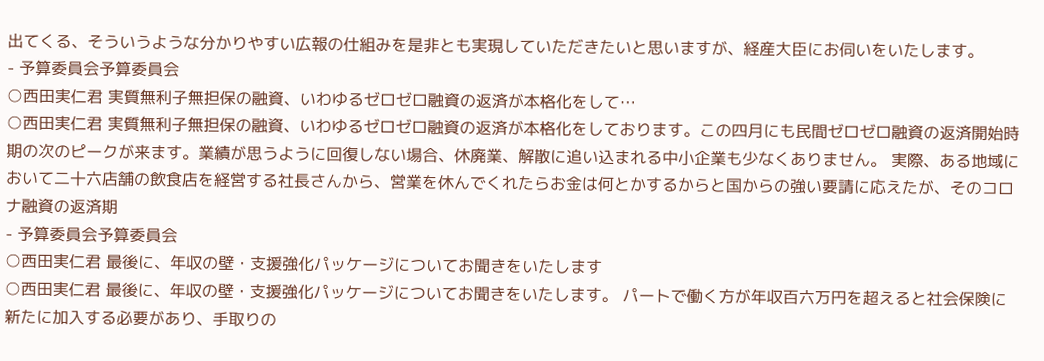出てくる、そういうような分かりやすい広報の仕組みを是非とも実現していただきたいと思いますが、経産大臣にお伺いをいたします。
- 予算委員会予算委員会
○西田実仁君 実質無利子無担保の融資、いわゆるゼロゼロ融資の返済が本格化をして…
○西田実仁君 実質無利子無担保の融資、いわゆるゼロゼロ融資の返済が本格化をしております。この四月にも民間ゼロゼロ融資の返済開始時期の次のピークが来ます。業績が思うように回復しない場合、休廃業、解散に追い込まれる中小企業も少なくありません。 実際、ある地域において二十六店舗の飲食店を経営する社長さんから、営業を休んでくれたらお金は何とかするからと国からの強い要請に応えたが、そのコロナ融資の返済期
- 予算委員会予算委員会
○西田実仁君 最後に、年収の壁・支援強化パッケージについてお聞きをいたします
○西田実仁君 最後に、年収の壁・支援強化パッケージについてお聞きをいたします。 パートで働く方が年収百六万円を超えると社会保険に新たに加入する必要があり、手取りの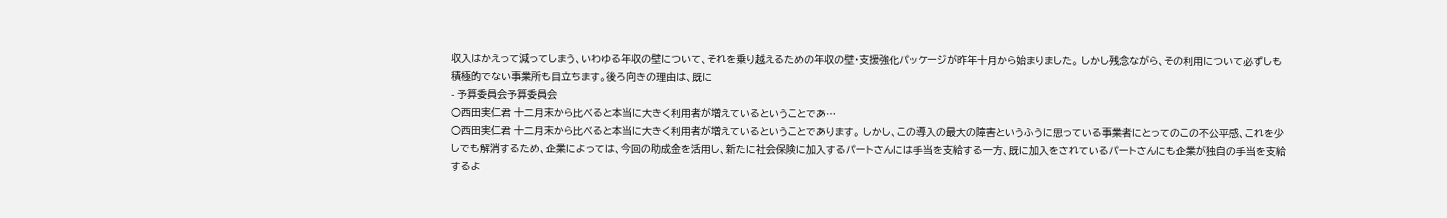収入はかえって減ってしまう、いわゆる年収の壁について、それを乗り越えるための年収の壁・支援強化パッケージが昨年十月から始まりました。 しかし残念ながら、その利用について必ずしも積極的でない事業所も目立ちます。後ろ向きの理由は、既に
- 予算委員会予算委員会
○西田実仁君 十二月末から比べると本当に大きく利用者が増えているということであ…
○西田実仁君 十二月末から比べると本当に大きく利用者が増えているということであります。 しかし、この導入の最大の障害というふうに思っている事業者にとってのこの不公平感、これを少しでも解消するため、企業によっては、今回の助成金を活用し、新たに社会保険に加入するパートさんには手当を支給する一方、既に加入をされているパートさんにも企業が独自の手当を支給するよ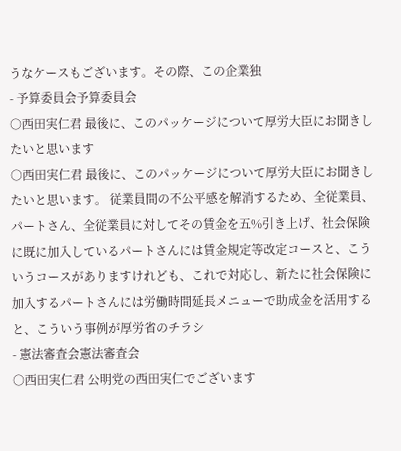うなケースもございます。その際、この企業独
- 予算委員会予算委員会
○西田実仁君 最後に、このパッケージについて厚労大臣にお聞きしたいと思います
○西田実仁君 最後に、このパッケージについて厚労大臣にお聞きしたいと思います。 従業員間の不公平感を解消するため、全従業員、パートさん、全従業員に対してその賃金を五%引き上げ、社会保険に既に加入しているパートさんには賃金規定等改定コースと、こういうコースがありますけれども、これで対応し、新たに社会保険に加入するパートさんには労働時間延長メニューで助成金を活用すると、こういう事例が厚労省のチラシ
- 憲法審査会憲法審査会
○西田実仁君 公明党の西田実仁でございます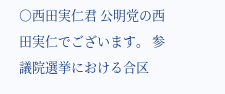○西田実仁君 公明党の西田実仁でございます。 参議院選挙における合区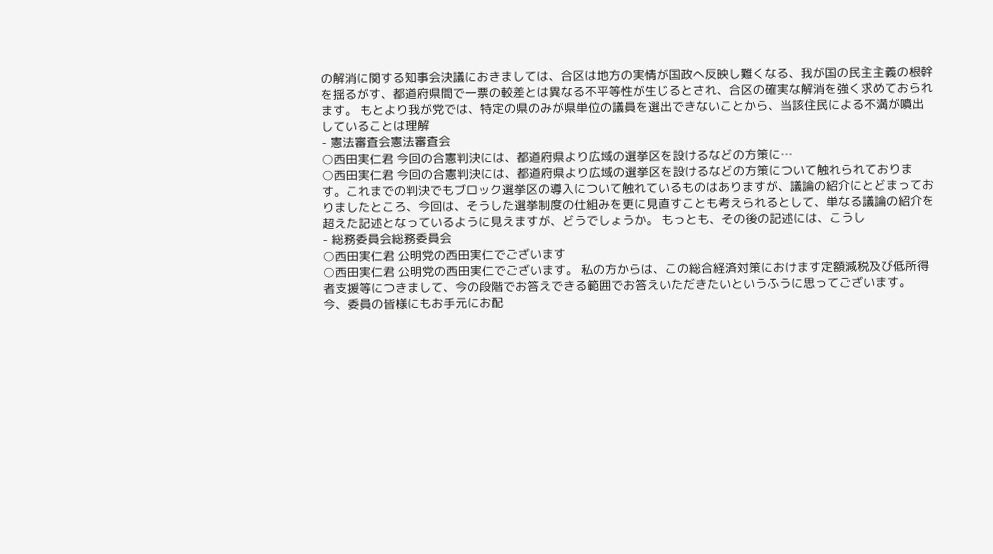の解消に関する知事会決議におきましては、合区は地方の実情が国政へ反映し難くなる、我が国の民主主義の根幹を揺るがす、都道府県間で一票の較差とは異なる不平等性が生じるとされ、合区の確実な解消を強く求めておられます。 もとより我が党では、特定の県のみが県単位の議員を選出できないことから、当該住民による不満が噴出していることは理解
- 憲法審査会憲法審査会
○西田実仁君 今回の合憲判決には、都道府県より広域の選挙区を設けるなどの方策に…
○西田実仁君 今回の合憲判決には、都道府県より広域の選挙区を設けるなどの方策について触れられております。これまでの判決でもブロック選挙区の導入について触れているものはありますが、議論の紹介にとどまっておりましたところ、今回は、そうした選挙制度の仕組みを更に見直すことも考えられるとして、単なる議論の紹介を超えた記述となっているように見えますが、どうでしょうか。 もっとも、その後の記述には、こうし
- 総務委員会総務委員会
○西田実仁君 公明党の西田実仁でございます
○西田実仁君 公明党の西田実仁でございます。 私の方からは、この総合経済対策におけます定額減税及び低所得者支援等につきまして、今の段階でお答えできる範囲でお答えいただきたいというふうに思ってございます。 今、委員の皆様にもお手元にお配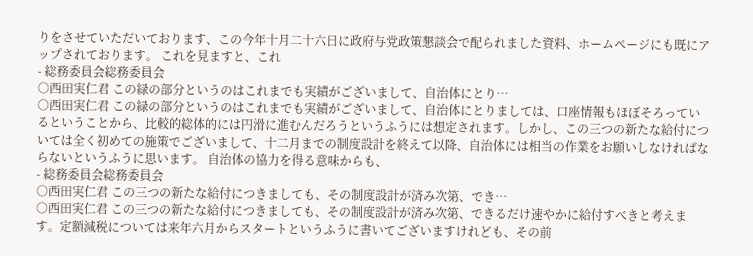りをさせていただいております、この今年十月二十六日に政府与党政策懇談会で配られました資料、ホームページにも既にアップされております。 これを見ますと、これ
- 総務委員会総務委員会
○西田実仁君 この緑の部分というのはこれまでも実績がございまして、自治体にとり…
○西田実仁君 この緑の部分というのはこれまでも実績がございまして、自治体にとりましては、口座情報もほぼそろっているということから、比較的総体的には円滑に進むんだろうというふうには想定されます。しかし、この三つの新たな給付については全く初めての施策でございまして、十二月までの制度設計を終えて以降、自治体には相当の作業をお願いしなければならないというふうに思います。 自治体の協力を得る意味からも、
- 総務委員会総務委員会
○西田実仁君 この三つの新たな給付につきましても、その制度設計が済み次第、でき…
○西田実仁君 この三つの新たな給付につきましても、その制度設計が済み次第、できるだけ速やかに給付すべきと考えます。定額減税については来年六月からスタートというふうに書いてございますけれども、その前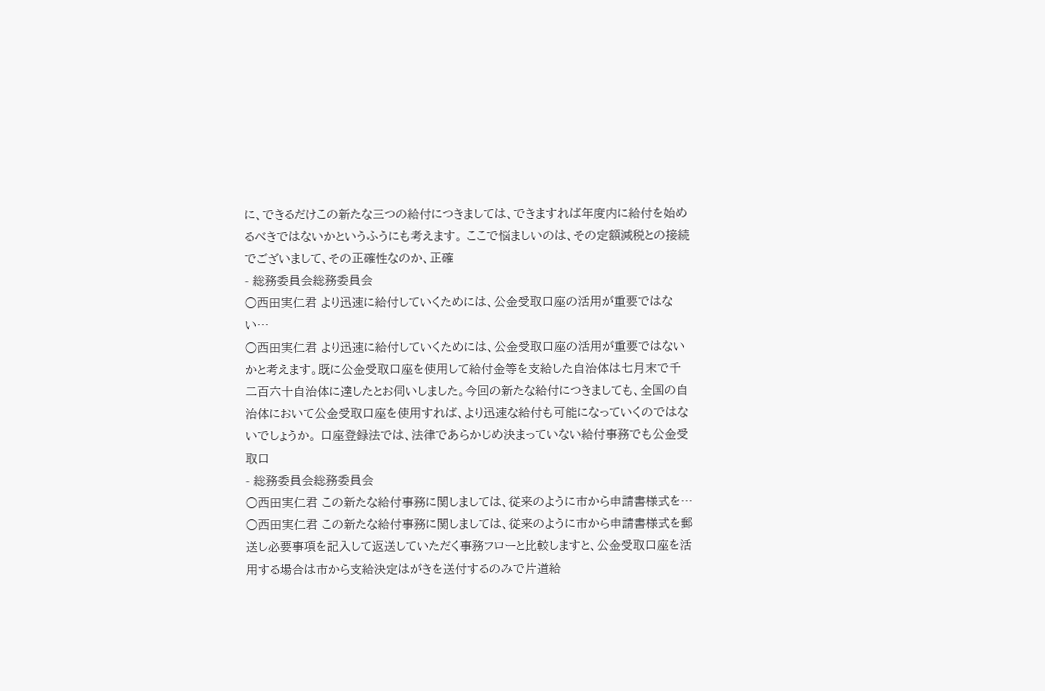に、できるだけこの新たな三つの給付につきましては、できますれば年度内に給付を始めるべきではないかというふうにも考えます。 ここで悩ましいのは、その定額減税との接続でございまして、その正確性なのか、正確
- 総務委員会総務委員会
○西田実仁君 より迅速に給付していくためには、公金受取口座の活用が重要ではない…
○西田実仁君 より迅速に給付していくためには、公金受取口座の活用が重要ではないかと考えます。既に公金受取口座を使用して給付金等を支給した自治体は七月末で千二百六十自治体に達したとお伺いしました。今回の新たな給付につきましても、全国の自治体において公金受取口座を使用すれば、より迅速な給付も可能になっていくのではないでしょうか。 口座登録法では、法律であらかじめ決まっていない給付事務でも公金受取口
- 総務委員会総務委員会
○西田実仁君 この新たな給付事務に関しましては、従来のように市から申請書様式を…
○西田実仁君 この新たな給付事務に関しましては、従来のように市から申請書様式を郵送し必要事項を記入して返送していただく事務フローと比較しますと、公金受取口座を活用する場合は市から支給決定はがきを送付するのみで片道給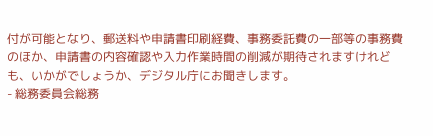付が可能となり、郵送料や申請書印刷経費、事務委託費の一部等の事務費のほか、申請書の内容確認や入力作業時間の削減が期待されますけれども、いかがでしょうか、デジタル庁にお聞きします。
- 総務委員会総務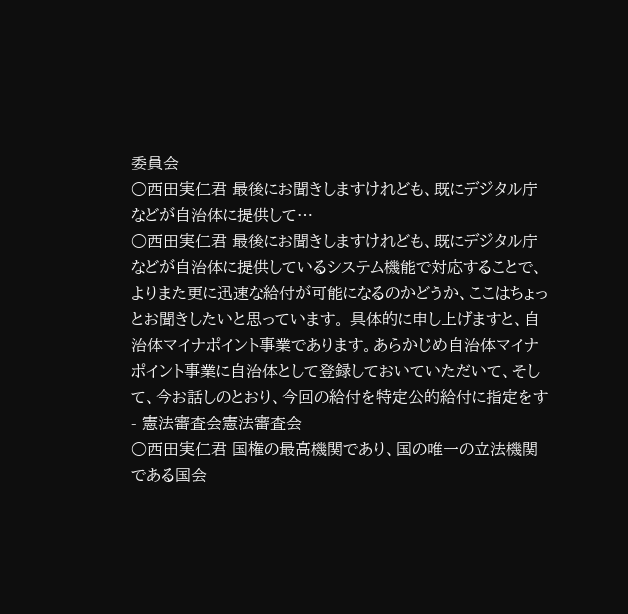委員会
○西田実仁君 最後にお聞きしますけれども、既にデジタル庁などが自治体に提供して…
○西田実仁君 最後にお聞きしますけれども、既にデジタル庁などが自治体に提供しているシステム機能で対応することで、よりまた更に迅速な給付が可能になるのかどうか、ここはちょっとお聞きしたいと思っています。 具体的に申し上げますと、自治体マイナポイント事業であります。あらかじめ自治体マイナポイント事業に自治体として登録しておいていただいて、そして、今お話しのとおり、今回の給付を特定公的給付に指定をす
- 憲法審査会憲法審査会
○西田実仁君 国権の最高機関であり、国の唯一の立法機関である国会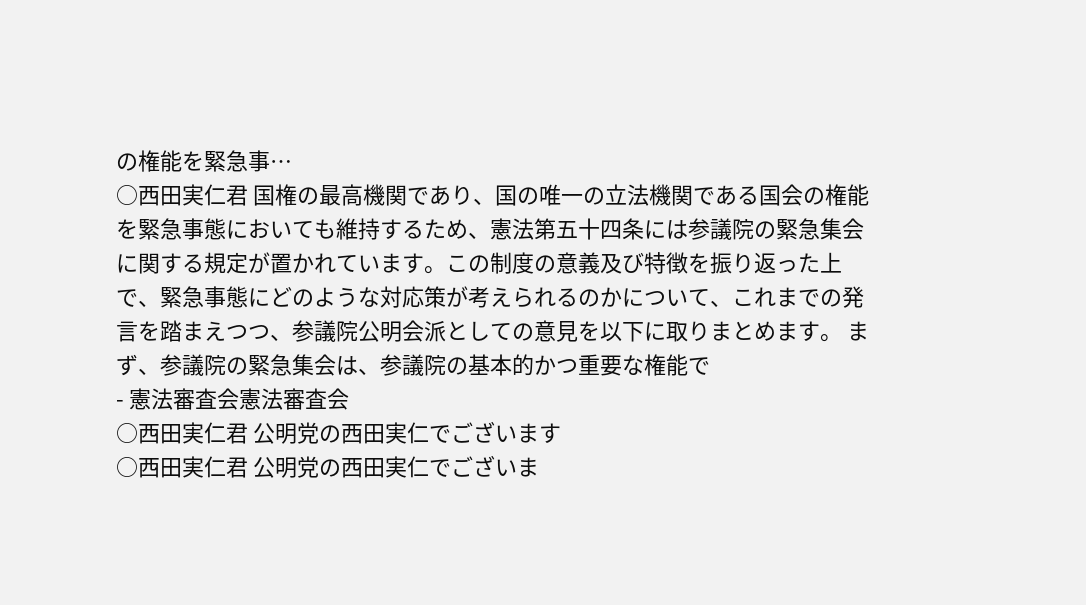の権能を緊急事…
○西田実仁君 国権の最高機関であり、国の唯一の立法機関である国会の権能を緊急事態においても維持するため、憲法第五十四条には参議院の緊急集会に関する規定が置かれています。この制度の意義及び特徴を振り返った上で、緊急事態にどのような対応策が考えられるのかについて、これまでの発言を踏まえつつ、参議院公明会派としての意見を以下に取りまとめます。 まず、参議院の緊急集会は、参議院の基本的かつ重要な権能で
- 憲法審査会憲法審査会
○西田実仁君 公明党の西田実仁でございます
○西田実仁君 公明党の西田実仁でございま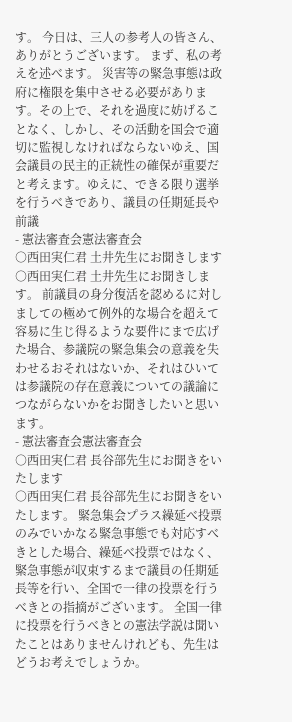す。 今日は、三人の参考人の皆さん、ありがとうございます。 まず、私の考えを述べます。 災害等の緊急事態は政府に権限を集中させる必要があります。その上で、それを過度に妨げることなく、しかし、その活動を国会で適切に監視しなければならないゆえ、国会議員の民主的正統性の確保が重要だと考えます。ゆえに、できる限り選挙を行うべきであり、議員の任期延長や前議
- 憲法審査会憲法審査会
○西田実仁君 土井先生にお聞きします
○西田実仁君 土井先生にお聞きします。 前議員の身分復活を認めるに対しましての極めて例外的な場合を超えて容易に生じ得るような要件にまで広げた場合、参議院の緊急集会の意義を失わせるおそれはないか、それはひいては参議院の存在意義についての議論につながらないかをお聞きしたいと思います。
- 憲法審査会憲法審査会
○西田実仁君 長谷部先生にお聞きをいたします
○西田実仁君 長谷部先生にお聞きをいたします。 緊急集会プラス繰延べ投票のみでいかなる緊急事態でも対応すべきとした場合、繰延べ投票ではなく、緊急事態が収束するまで議員の任期延長等を行い、全国で一律の投票を行うべきとの指摘がございます。 全国一律に投票を行うべきとの憲法学説は聞いたことはありませんけれども、先生はどうお考えでしょうか。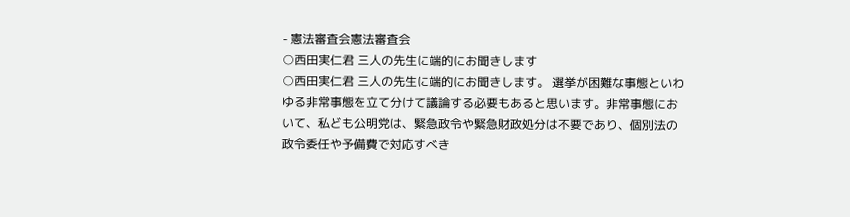- 憲法審査会憲法審査会
○西田実仁君 三人の先生に端的にお聞きします
○西田実仁君 三人の先生に端的にお聞きします。 選挙が困難な事態といわゆる非常事態を立て分けて議論する必要もあると思います。非常事態において、私ども公明党は、緊急政令や緊急財政処分は不要であり、個別法の政令委任や予備費で対応すべき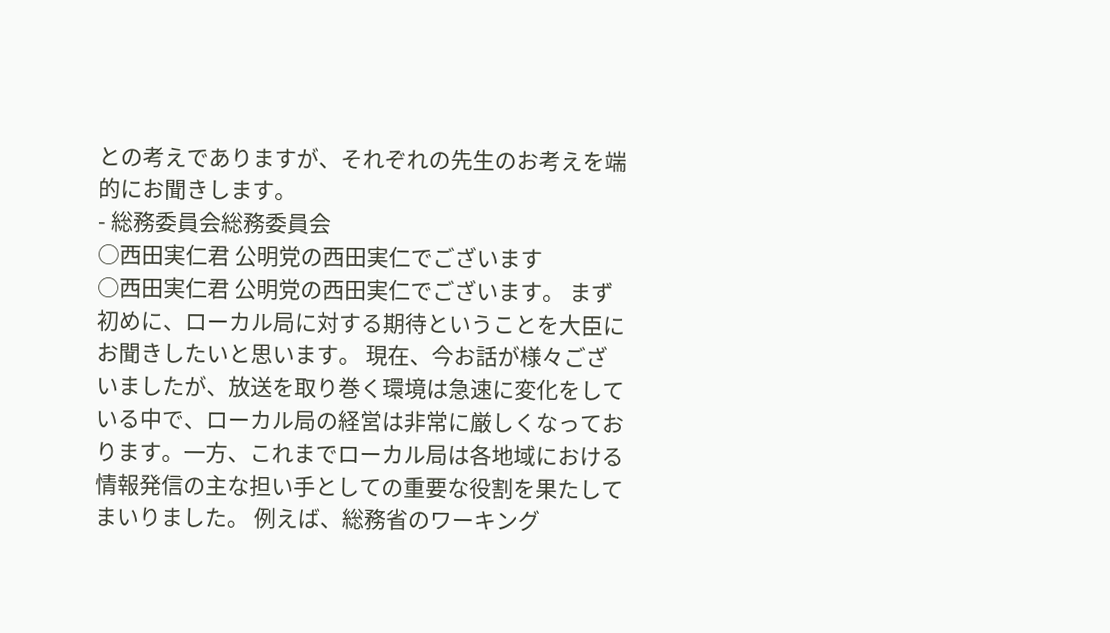との考えでありますが、それぞれの先生のお考えを端的にお聞きします。
- 総務委員会総務委員会
○西田実仁君 公明党の西田実仁でございます
○西田実仁君 公明党の西田実仁でございます。 まず初めに、ローカル局に対する期待ということを大臣にお聞きしたいと思います。 現在、今お話が様々ございましたが、放送を取り巻く環境は急速に変化をしている中で、ローカル局の経営は非常に厳しくなっております。一方、これまでローカル局は各地域における情報発信の主な担い手としての重要な役割を果たしてまいりました。 例えば、総務省のワーキング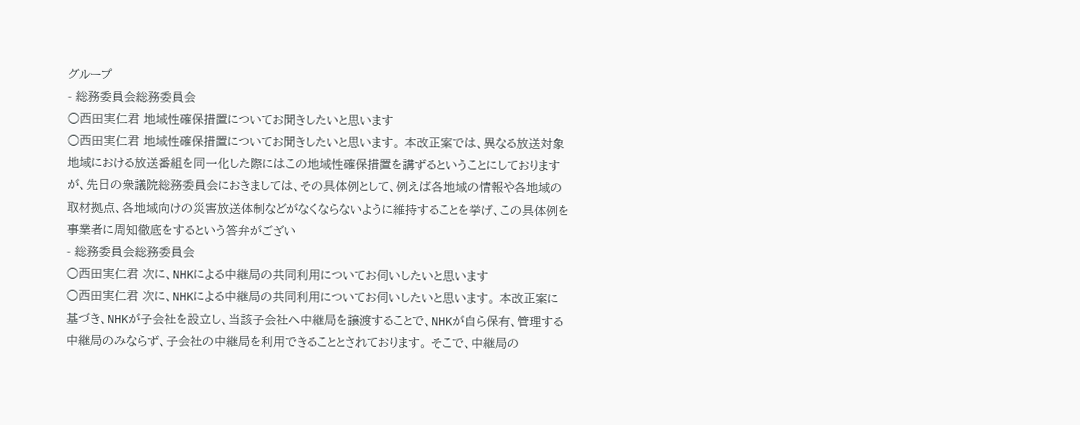グループ
- 総務委員会総務委員会
○西田実仁君 地域性確保措置についてお聞きしたいと思います
○西田実仁君 地域性確保措置についてお聞きしたいと思います。 本改正案では、異なる放送対象地域における放送番組を同一化した際にはこの地域性確保措置を講ずるということにしておりますが、先日の衆議院総務委員会におきましては、その具体例として、例えば各地域の情報や各地域の取材拠点、各地域向けの災害放送体制などがなくならないように維持することを挙げ、この具体例を事業者に周知徹底をするという答弁がござい
- 総務委員会総務委員会
○西田実仁君 次に、NHKによる中継局の共同利用についてお伺いしたいと思います
○西田実仁君 次に、NHKによる中継局の共同利用についてお伺いしたいと思います。 本改正案に基づき、NHKが子会社を設立し、当該子会社へ中継局を譲渡することで、NHKが自ら保有、管理する中継局のみならず、子会社の中継局を利用できることとされております。 そこで、中継局の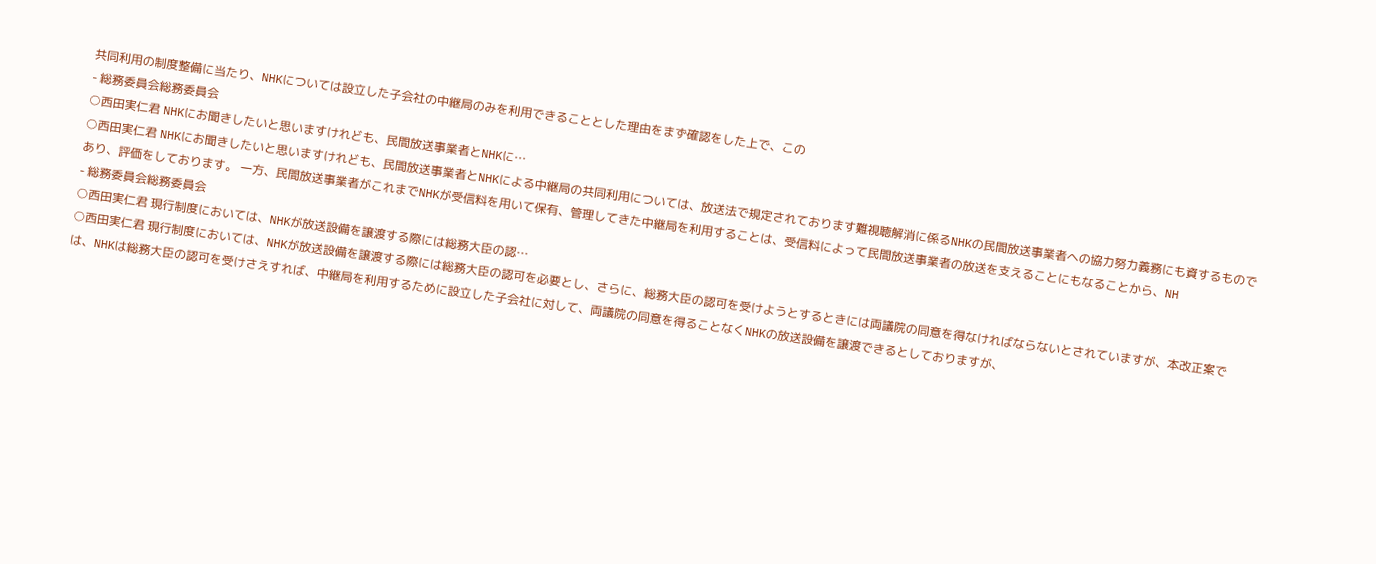共同利用の制度整備に当たり、NHKについては設立した子会社の中継局のみを利用できることとした理由をまず確認をした上で、この
- 総務委員会総務委員会
○西田実仁君 NHKにお聞きしたいと思いますけれども、民間放送事業者とNHKに…
○西田実仁君 NHKにお聞きしたいと思いますけれども、民間放送事業者とNHKによる中継局の共同利用については、放送法で規定されております難視聴解消に係るNHKの民間放送事業者への協力努力義務にも資するものであり、評価をしております。 一方、民間放送事業者がこれまでNHKが受信料を用いて保有、管理してきた中継局を利用することは、受信料によって民間放送事業者の放送を支えることにもなることから、NH
- 総務委員会総務委員会
○西田実仁君 現行制度においては、NHKが放送設備を譲渡する際には総務大臣の認…
○西田実仁君 現行制度においては、NHKが放送設備を譲渡する際には総務大臣の認可を必要とし、さらに、総務大臣の認可を受けようとするときには両議院の同意を得なければならないとされていますが、本改正案では、NHKは総務大臣の認可を受けさえすれば、中継局を利用するために設立した子会社に対して、両議院の同意を得ることなくNHKの放送設備を譲渡できるとしておりますが、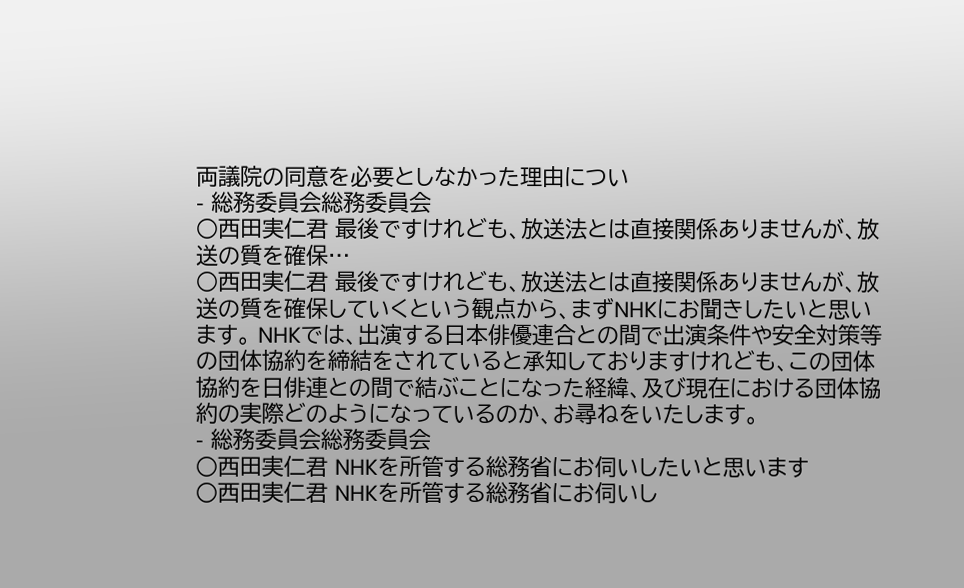両議院の同意を必要としなかった理由につい
- 総務委員会総務委員会
○西田実仁君 最後ですけれども、放送法とは直接関係ありませんが、放送の質を確保…
○西田実仁君 最後ですけれども、放送法とは直接関係ありませんが、放送の質を確保していくという観点から、まずNHKにお聞きしたいと思います。 NHKでは、出演する日本俳優連合との間で出演条件や安全対策等の団体協約を締結をされていると承知しておりますけれども、この団体協約を日俳連との間で結ぶことになった経緯、及び現在における団体協約の実際どのようになっているのか、お尋ねをいたします。
- 総務委員会総務委員会
○西田実仁君 NHKを所管する総務省にお伺いしたいと思います
○西田実仁君 NHKを所管する総務省にお伺いし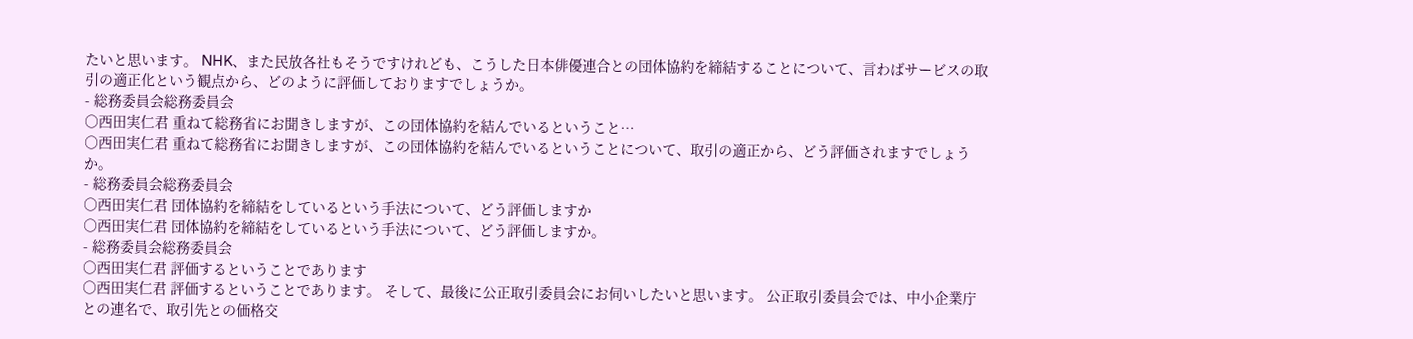たいと思います。 NHK、また民放各社もそうですけれども、こうした日本俳優連合との団体協約を締結することについて、言わばサービスの取引の適正化という観点から、どのように評価しておりますでしょうか。
- 総務委員会総務委員会
○西田実仁君 重ねて総務省にお聞きしますが、この団体協約を結んでいるということ…
○西田実仁君 重ねて総務省にお聞きしますが、この団体協約を結んでいるということについて、取引の適正から、どう評価されますでしょうか。
- 総務委員会総務委員会
○西田実仁君 団体協約を締結をしているという手法について、どう評価しますか
○西田実仁君 団体協約を締結をしているという手法について、どう評価しますか。
- 総務委員会総務委員会
○西田実仁君 評価するということであります
○西田実仁君 評価するということであります。 そして、最後に公正取引委員会にお伺いしたいと思います。 公正取引委員会では、中小企業庁との連名で、取引先との価格交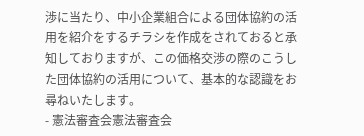渉に当たり、中小企業組合による団体協約の活用を紹介をするチラシを作成をされておると承知しておりますが、この価格交渉の際のこうした団体協約の活用について、基本的な認識をお尋ねいたします。
- 憲法審査会憲法審査会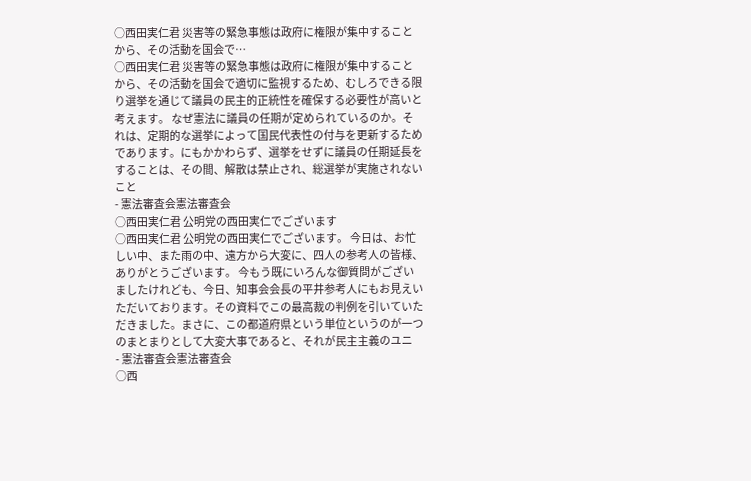○西田実仁君 災害等の緊急事態は政府に権限が集中することから、その活動を国会で…
○西田実仁君 災害等の緊急事態は政府に権限が集中することから、その活動を国会で適切に監視するため、むしろできる限り選挙を通じて議員の民主的正統性を確保する必要性が高いと考えます。 なぜ憲法に議員の任期が定められているのか。それは、定期的な選挙によって国民代表性の付与を更新するためであります。にもかかわらず、選挙をせずに議員の任期延長をすることは、その間、解散は禁止され、総選挙が実施されないこと
- 憲法審査会憲法審査会
○西田実仁君 公明党の西田実仁でございます
○西田実仁君 公明党の西田実仁でございます。 今日は、お忙しい中、また雨の中、遠方から大変に、四人の参考人の皆様、ありがとうございます。 今もう既にいろんな御質問がございましたけれども、今日、知事会会長の平井参考人にもお見えいただいております。その資料でこの最高裁の判例を引いていただきました。まさに、この都道府県という単位というのが一つのまとまりとして大変大事であると、それが民主主義のユニ
- 憲法審査会憲法審査会
○西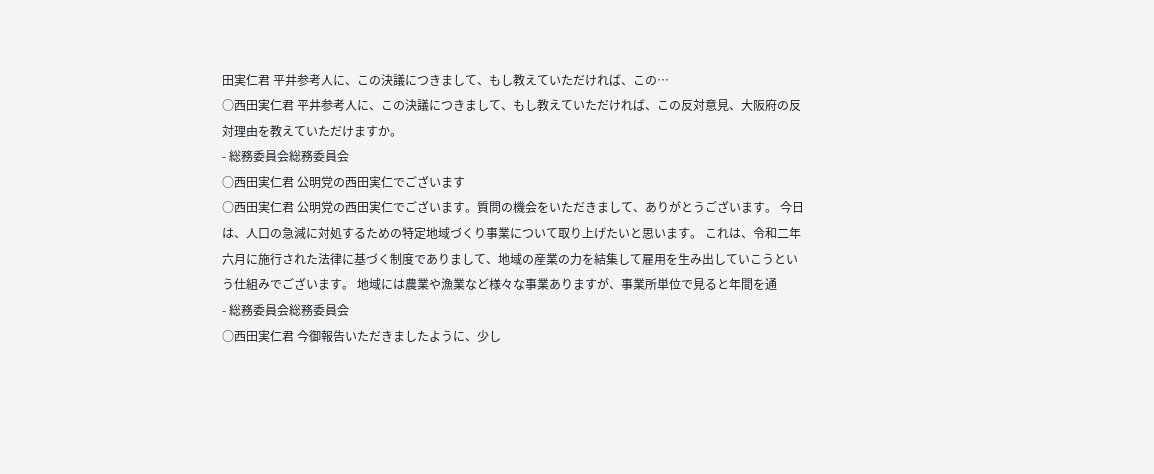田実仁君 平井参考人に、この決議につきまして、もし教えていただければ、この…
○西田実仁君 平井参考人に、この決議につきまして、もし教えていただければ、この反対意見、大阪府の反対理由を教えていただけますか。
- 総務委員会総務委員会
○西田実仁君 公明党の西田実仁でございます
○西田実仁君 公明党の西田実仁でございます。質問の機会をいただきまして、ありがとうございます。 今日は、人口の急減に対処するための特定地域づくり事業について取り上げたいと思います。 これは、令和二年六月に施行された法律に基づく制度でありまして、地域の産業の力を結集して雇用を生み出していこうという仕組みでございます。 地域には農業や漁業など様々な事業ありますが、事業所単位で見ると年間を通
- 総務委員会総務委員会
○西田実仁君 今御報告いただきましたように、少し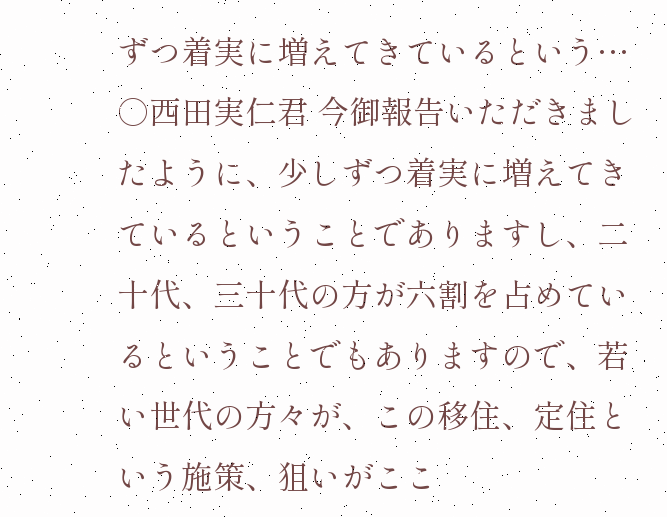ずつ着実に増えてきているという…
○西田実仁君 今御報告いただきましたように、少しずつ着実に増えてきているということでありますし、二十代、三十代の方が六割を占めているということでもありますので、若い世代の方々が、この移住、定住という施策、狙いがここ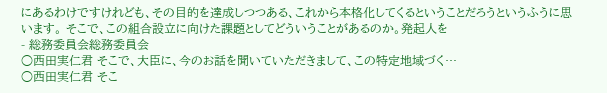にあるわけですけれども、その目的を達成しつつある、これから本格化してくるということだろうというふうに思います。 そこで、この組合設立に向けた課題としてどういうことがあるのか。発起人を
- 総務委員会総務委員会
○西田実仁君 そこで、大臣に、今のお話を聞いていただきまして、この特定地域づく…
○西田実仁君 そこ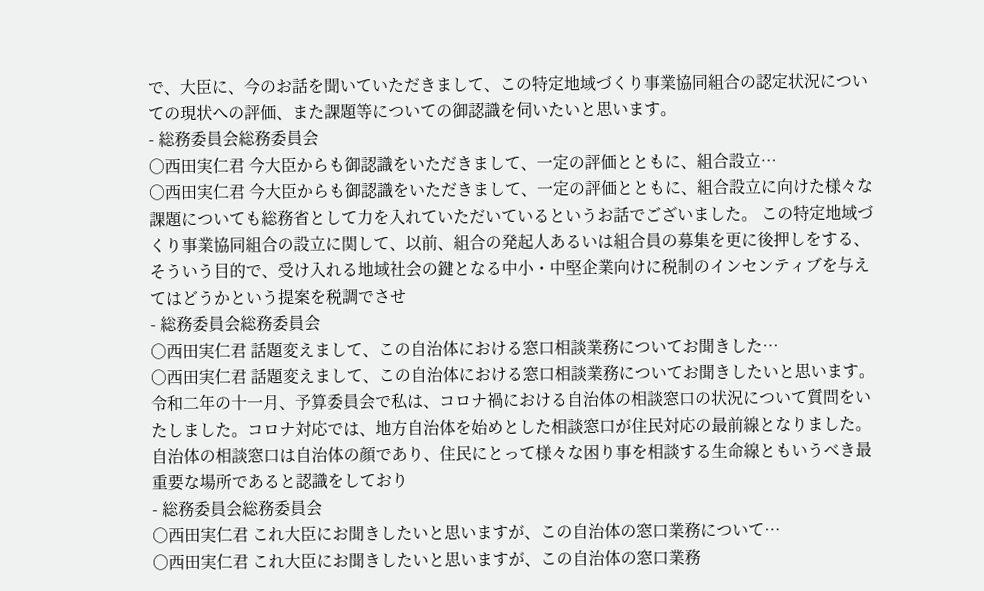で、大臣に、今のお話を聞いていただきまして、この特定地域づくり事業協同組合の認定状況についての現状への評価、また課題等についての御認識を伺いたいと思います。
- 総務委員会総務委員会
○西田実仁君 今大臣からも御認識をいただきまして、一定の評価とともに、組合設立…
○西田実仁君 今大臣からも御認識をいただきまして、一定の評価とともに、組合設立に向けた様々な課題についても総務省として力を入れていただいているというお話でございました。 この特定地域づくり事業協同組合の設立に関して、以前、組合の発起人あるいは組合員の募集を更に後押しをする、そういう目的で、受け入れる地域社会の鍵となる中小・中堅企業向けに税制のインセンティブを与えてはどうかという提案を税調でさせ
- 総務委員会総務委員会
○西田実仁君 話題変えまして、この自治体における窓口相談業務についてお聞きした…
○西田実仁君 話題変えまして、この自治体における窓口相談業務についてお聞きしたいと思います。 令和二年の十一月、予算委員会で私は、コロナ禍における自治体の相談窓口の状況について質問をいたしました。コロナ対応では、地方自治体を始めとした相談窓口が住民対応の最前線となりました。自治体の相談窓口は自治体の顔であり、住民にとって様々な困り事を相談する生命線ともいうべき最重要な場所であると認識をしており
- 総務委員会総務委員会
○西田実仁君 これ大臣にお聞きしたいと思いますが、この自治体の窓口業務について…
○西田実仁君 これ大臣にお聞きしたいと思いますが、この自治体の窓口業務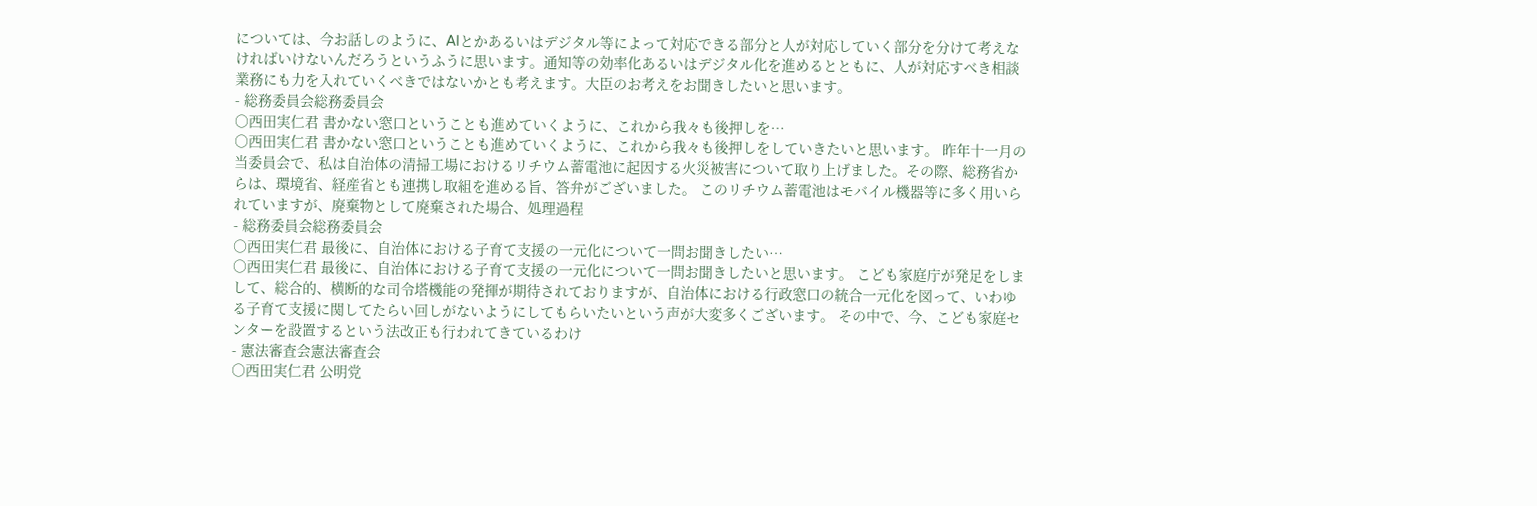については、今お話しのように、AIとかあるいはデジタル等によって対応できる部分と人が対応していく部分を分けて考えなければいけないんだろうというふうに思います。通知等の効率化あるいはデジタル化を進めるとともに、人が対応すべき相談業務にも力を入れていくべきではないかとも考えます。大臣のお考えをお聞きしたいと思います。
- 総務委員会総務委員会
○西田実仁君 書かない窓口ということも進めていくように、これから我々も後押しを…
○西田実仁君 書かない窓口ということも進めていくように、これから我々も後押しをしていきたいと思います。 昨年十一月の当委員会で、私は自治体の清掃工場におけるリチウム蓄電池に起因する火災被害について取り上げました。その際、総務省からは、環境省、経産省とも連携し取組を進める旨、答弁がございました。 このリチウム蓄電池はモバイル機器等に多く用いられていますが、廃棄物として廃棄された場合、処理過程
- 総務委員会総務委員会
○西田実仁君 最後に、自治体における子育て支援の一元化について一問お聞きしたい…
○西田実仁君 最後に、自治体における子育て支援の一元化について一問お聞きしたいと思います。 こども家庭庁が発足をしまして、総合的、横断的な司令塔機能の発揮が期待されておりますが、自治体における行政窓口の統合一元化を図って、いわゆる子育て支援に関してたらい回しがないようにしてもらいたいという声が大変多くございます。 その中で、今、こども家庭センターを設置するという法改正も行われてきているわけ
- 憲法審査会憲法審査会
○西田実仁君 公明党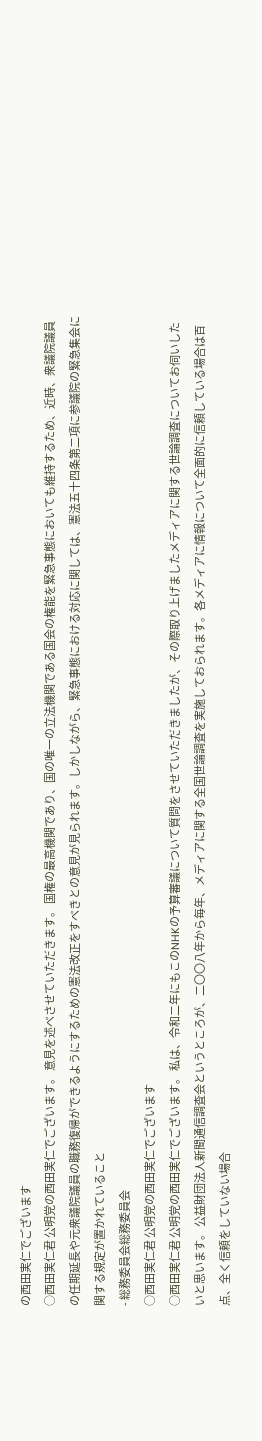の西田実仁でございます
○西田実仁君 公明党の西田実仁でございます。 意見を述べさせていただきます。 国権の最高機関であり、国の唯一の立法機関である国会の権能を緊急事態においても維持するため、近時、衆議院議員の任期延長や元衆議院議員の職務復帰ができるようにするための憲法改正をすべきとの意見が見られます。しかしながら、緊急事態における対応に関しては、憲法五十四条第二項に参議院の緊急集会に関する規定が置かれていること
- 総務委員会総務委員会
○西田実仁君 公明党の西田実仁でございます
○西田実仁君 公明党の西田実仁でございます。 私は、令和二年にもこのNHKの予算審議について質問をさせていただきましたが、その際取り上げましたメディアに関する世論調査についてお伺いしたいと思います。 公益財団法人新聞通信調査会というところが、二〇〇八年から毎年、メディアに関する全国世論調査を実施しておられます。各メディアに情報について全面的に信頼している場合は百点、全く信頼をしていない場合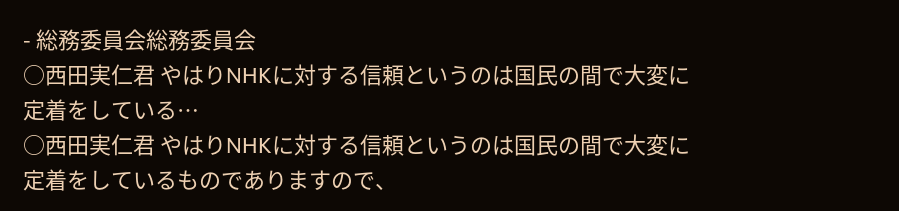- 総務委員会総務委員会
○西田実仁君 やはりNHKに対する信頼というのは国民の間で大変に定着をしている…
○西田実仁君 やはりNHKに対する信頼というのは国民の間で大変に定着をしているものでありますので、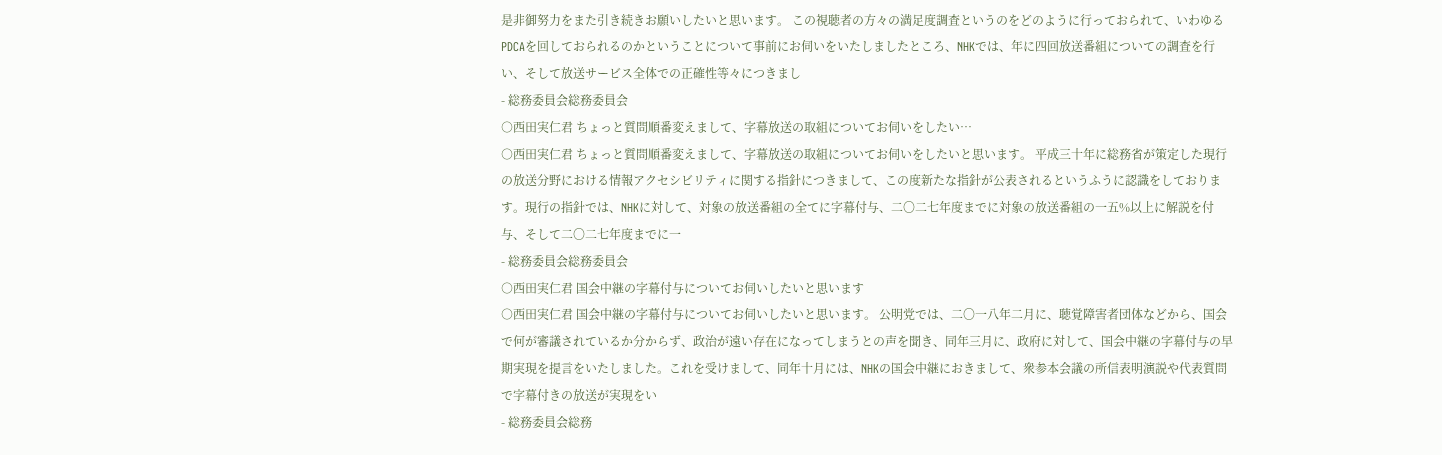是非御努力をまた引き続きお願いしたいと思います。 この視聴者の方々の満足度調査というのをどのように行っておられて、いわゆるPDCAを回しておられるのかということについて事前にお伺いをいたしましたところ、NHKでは、年に四回放送番組についての調査を行い、そして放送サービス全体での正確性等々につきまし
- 総務委員会総務委員会
○西田実仁君 ちょっと質問順番変えまして、字幕放送の取組についてお伺いをしたい…
○西田実仁君 ちょっと質問順番変えまして、字幕放送の取組についてお伺いをしたいと思います。 平成三十年に総務省が策定した現行の放送分野における情報アクセシビリティに関する指針につきまして、この度新たな指針が公表されるというふうに認識をしております。現行の指針では、NHKに対して、対象の放送番組の全てに字幕付与、二〇二七年度までに対象の放送番組の一五%以上に解説を付与、そして二〇二七年度までに一
- 総務委員会総務委員会
○西田実仁君 国会中継の字幕付与についてお伺いしたいと思います
○西田実仁君 国会中継の字幕付与についてお伺いしたいと思います。 公明党では、二〇一八年二月に、聴覚障害者団体などから、国会で何が審議されているか分からず、政治が遠い存在になってしまうとの声を聞き、同年三月に、政府に対して、国会中継の字幕付与の早期実現を提言をいたしました。これを受けまして、同年十月には、NHKの国会中継におきまして、衆参本会議の所信表明演説や代表質問で字幕付きの放送が実現をい
- 総務委員会総務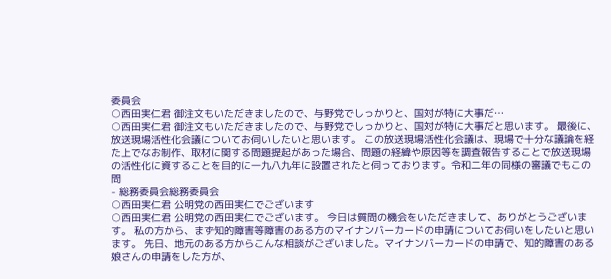委員会
○西田実仁君 御注文もいただきましたので、与野党でしっかりと、国対が特に大事だ…
○西田実仁君 御注文もいただきましたので、与野党でしっかりと、国対が特に大事だと思います。 最後に、放送現場活性化会議についてお伺いしたいと思います。 この放送現場活性化会議は、現場で十分な議論を経た上でなお制作、取材に関する問題提起があった場合、問題の経緯や原因等を調査報告することで放送現場の活性化に資することを目的に一九八九年に設置されたと伺っております。令和二年の同様の審議でもこの問
- 総務委員会総務委員会
○西田実仁君 公明党の西田実仁でございます
○西田実仁君 公明党の西田実仁でございます。 今日は質問の機会をいただきまして、ありがとうございます。 私の方から、まず知的障害等障害のある方のマイナンバーカードの申請についてお伺いをしたいと思います。 先日、地元のある方からこんな相談がございました。マイナンバーカードの申請で、知的障害のある娘さんの申請をした方が、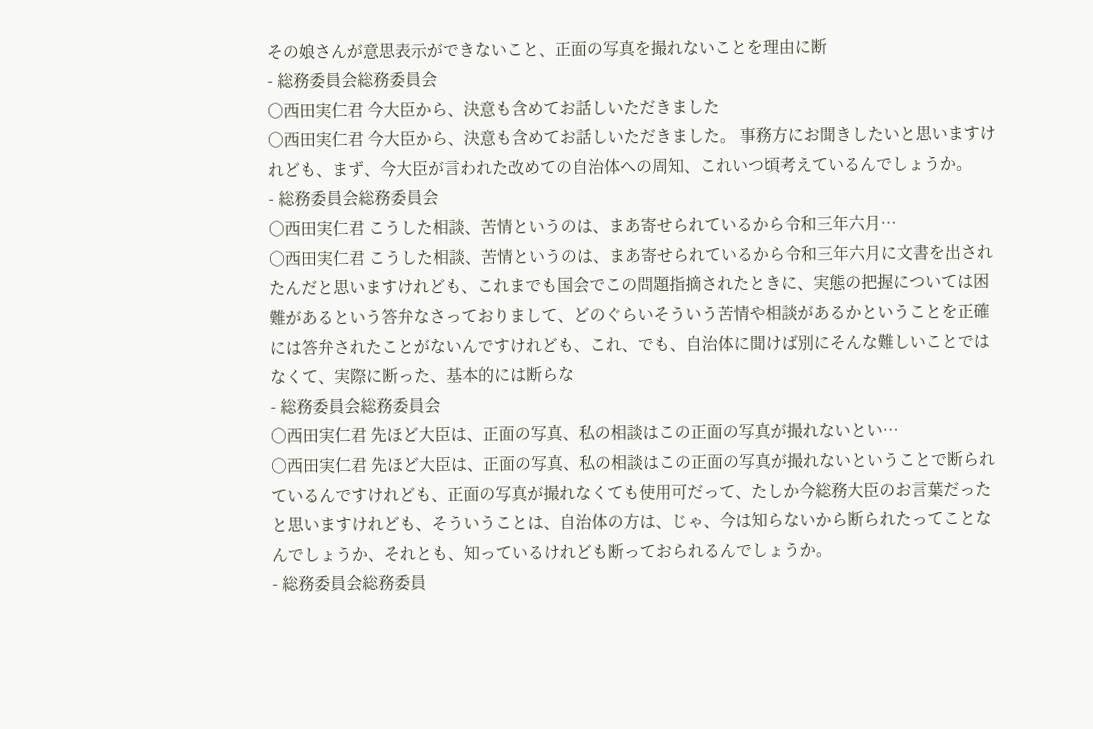その娘さんが意思表示ができないこと、正面の写真を撮れないことを理由に断
- 総務委員会総務委員会
○西田実仁君 今大臣から、決意も含めてお話しいただきました
○西田実仁君 今大臣から、決意も含めてお話しいただきました。 事務方にお聞きしたいと思いますけれども、まず、今大臣が言われた改めての自治体への周知、これいつ頃考えているんでしょうか。
- 総務委員会総務委員会
○西田実仁君 こうした相談、苦情というのは、まあ寄せられているから令和三年六月…
○西田実仁君 こうした相談、苦情というのは、まあ寄せられているから令和三年六月に文書を出されたんだと思いますけれども、これまでも国会でこの問題指摘されたときに、実態の把握については困難があるという答弁なさっておりまして、どのぐらいそういう苦情や相談があるかということを正確には答弁されたことがないんですけれども、これ、でも、自治体に聞けば別にそんな難しいことではなくて、実際に断った、基本的には断らな
- 総務委員会総務委員会
○西田実仁君 先ほど大臣は、正面の写真、私の相談はこの正面の写真が撮れないとい…
○西田実仁君 先ほど大臣は、正面の写真、私の相談はこの正面の写真が撮れないということで断られているんですけれども、正面の写真が撮れなくても使用可だって、たしか今総務大臣のお言葉だったと思いますけれども、そういうことは、自治体の方は、じゃ、今は知らないから断られたってことなんでしょうか、それとも、知っているけれども断っておられるんでしょうか。
- 総務委員会総務委員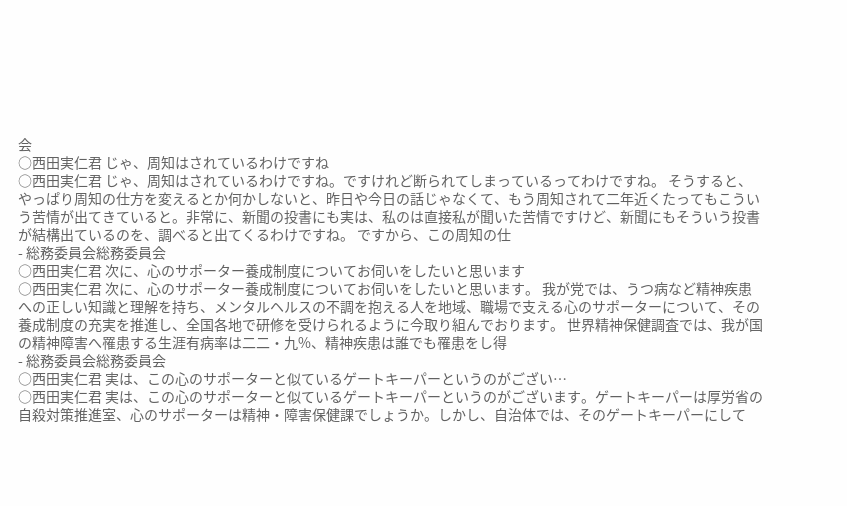会
○西田実仁君 じゃ、周知はされているわけですね
○西田実仁君 じゃ、周知はされているわけですね。ですけれど断られてしまっているってわけですね。 そうすると、やっぱり周知の仕方を変えるとか何かしないと、昨日や今日の話じゃなくて、もう周知されて二年近くたってもこういう苦情が出てきていると。非常に、新聞の投書にも実は、私のは直接私が聞いた苦情ですけど、新聞にもそういう投書が結構出ているのを、調べると出てくるわけですね。 ですから、この周知の仕
- 総務委員会総務委員会
○西田実仁君 次に、心のサポーター養成制度についてお伺いをしたいと思います
○西田実仁君 次に、心のサポーター養成制度についてお伺いをしたいと思います。 我が党では、うつ病など精神疾患への正しい知識と理解を持ち、メンタルヘルスの不調を抱える人を地域、職場で支える心のサポーターについて、その養成制度の充実を推進し、全国各地で研修を受けられるように今取り組んでおります。 世界精神保健調査では、我が国の精神障害へ罹患する生涯有病率は二二・九%、精神疾患は誰でも罹患をし得
- 総務委員会総務委員会
○西田実仁君 実は、この心のサポーターと似ているゲートキーパーというのがござい…
○西田実仁君 実は、この心のサポーターと似ているゲートキーパーというのがございます。ゲートキーパーは厚労省の自殺対策推進室、心のサポーターは精神・障害保健課でしょうか。しかし、自治体では、そのゲートキーパーにして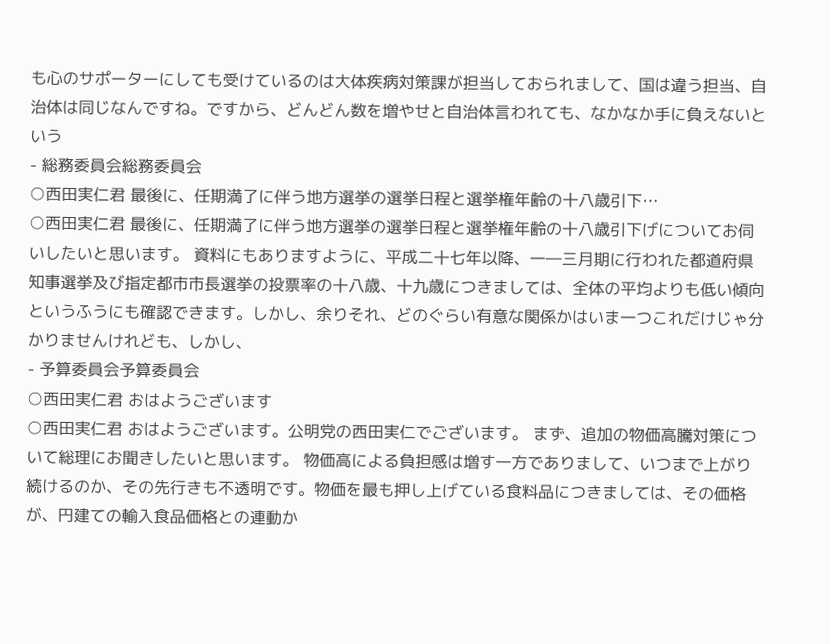も心のサポーターにしても受けているのは大体疾病対策課が担当しておられまして、国は違う担当、自治体は同じなんですね。ですから、どんどん数を増やせと自治体言われても、なかなか手に負えないという
- 総務委員会総務委員会
○西田実仁君 最後に、任期満了に伴う地方選挙の選挙日程と選挙権年齢の十八歳引下…
○西田実仁君 最後に、任期満了に伴う地方選挙の選挙日程と選挙権年齢の十八歳引下げについてお伺いしたいと思います。 資料にもありますように、平成二十七年以降、一―三月期に行われた都道府県知事選挙及び指定都市市長選挙の投票率の十八歳、十九歳につきましては、全体の平均よりも低い傾向というふうにも確認できます。しかし、余りそれ、どのぐらい有意な関係かはいま一つこれだけじゃ分かりませんけれども、しかし、
- 予算委員会予算委員会
○西田実仁君 おはようございます
○西田実仁君 おはようございます。公明党の西田実仁でございます。 まず、追加の物価高騰対策について総理にお聞きしたいと思います。 物価高による負担感は増す一方でありまして、いつまで上がり続けるのか、その先行きも不透明です。物価を最も押し上げている食料品につきましては、その価格が、円建ての輸入食品価格との連動か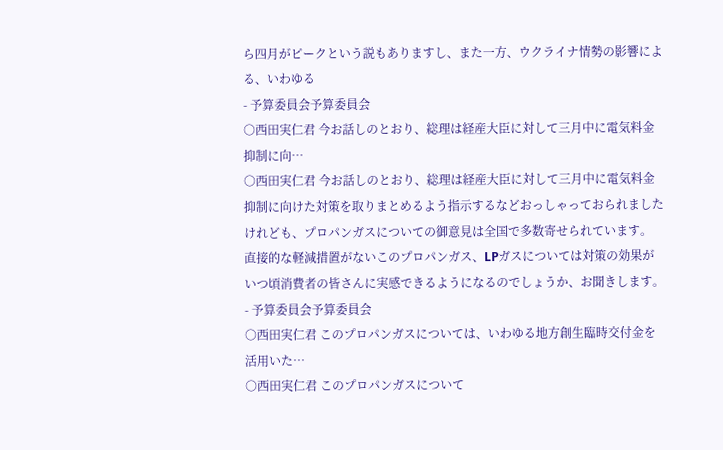ら四月がピークという説もありますし、また一方、ウクライナ情勢の影響による、いわゆる
- 予算委員会予算委員会
○西田実仁君 今お話しのとおり、総理は経産大臣に対して三月中に電気料金抑制に向…
○西田実仁君 今お話しのとおり、総理は経産大臣に対して三月中に電気料金抑制に向けた対策を取りまとめるよう指示するなどおっしゃっておられましたけれども、プロパンガスについての御意見は全国で多数寄せられています。 直接的な軽減措置がないこのプロパンガス、LPガスについては対策の効果がいつ頃消費者の皆さんに実感できるようになるのでしょうか、お聞きします。
- 予算委員会予算委員会
○西田実仁君 このプロパンガスについては、いわゆる地方創生臨時交付金を活用いた…
○西田実仁君 このプロパンガスについて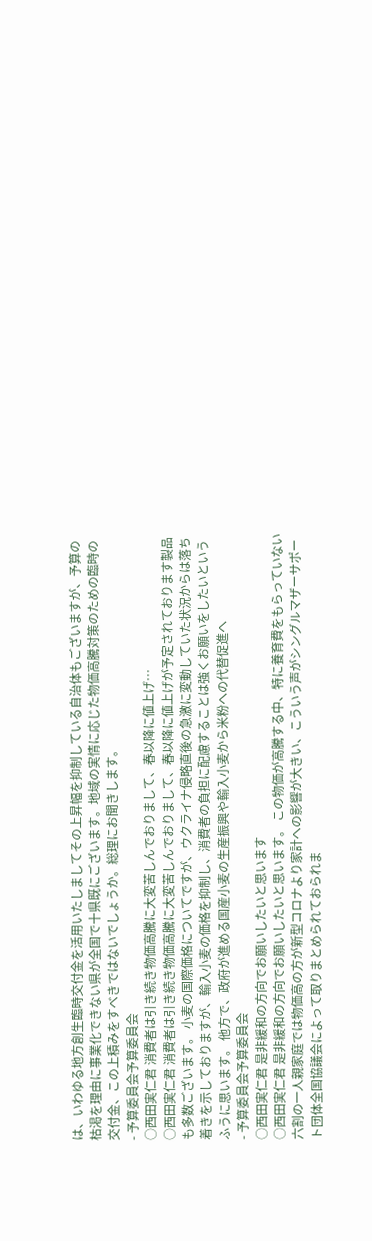は、いわゆる地方創生臨時交付金を活用いたしましてその上昇幅を抑制している自治体もございますが、予算の枯渇を理由に事業化できない県が全国で十県既にございます。地域の実情に応じた物価高騰対策のための臨時の交付金、この上積みをすべきではないでしょうか。総理にお聞きします。
- 予算委員会予算委員会
○西田実仁君 消費者は引き続き物価高騰に大変苦しんでおりまして、春以降に値上げ…
○西田実仁君 消費者は引き続き物価高騰に大変苦しんでおりまして、春以降に値上げが予定されております製品も多数ございます。 小麦の国際価格についてですが、ウクライナ侵略直後の急激に変動していた状況からは落ち着きを示しておりますが、輸入小麦の価格を抑制し、消費者の負担に配慮することは強くお願いをしたいというふうに思います。 他方で、政府が進める国産小麦の生産振興や輸入小麦から米粉への代替促進へ
- 予算委員会予算委員会
○西田実仁君 是非緩和の方向でお願いしたいと思います
○西田実仁君 是非緩和の方向でお願いしたいと思います。 この物価が高騰する中、特に養育費をもらっていない六割の一人親家庭では物価高の方が新型コロナより家計への影響が大きい、こういう声がシングルマザーサポート団体全国協議会によって取りまとめられておられま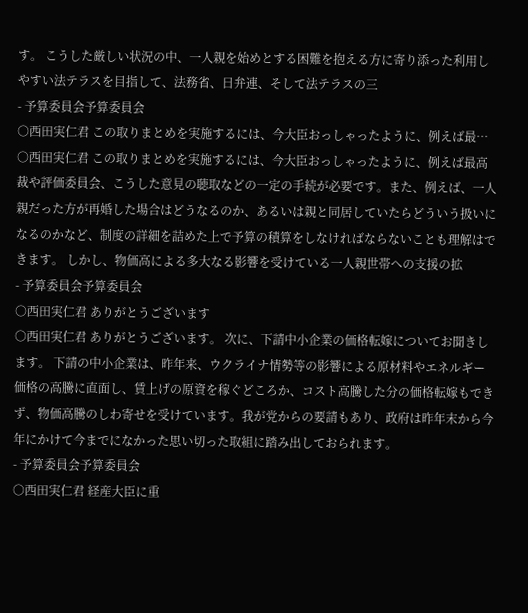す。 こうした厳しい状況の中、一人親を始めとする困難を抱える方に寄り添った利用しやすい法テラスを目指して、法務省、日弁連、そして法テラスの三
- 予算委員会予算委員会
○西田実仁君 この取りまとめを実施するには、今大臣おっしゃったように、例えば最…
○西田実仁君 この取りまとめを実施するには、今大臣おっしゃったように、例えば最高裁や評価委員会、こうした意見の聴取などの一定の手続が必要です。また、例えば、一人親だった方が再婚した場合はどうなるのか、あるいは親と同居していたらどういう扱いになるのかなど、制度の詳細を詰めた上で予算の積算をしなければならないことも理解はできます。 しかし、物価高による多大なる影響を受けている一人親世帯への支援の拡
- 予算委員会予算委員会
○西田実仁君 ありがとうございます
○西田実仁君 ありがとうございます。 次に、下請中小企業の価格転嫁についてお聞きします。 下請の中小企業は、昨年来、ウクライナ情勢等の影響による原材料やエネルギー価格の高騰に直面し、賃上げの原資を稼ぐどころか、コスト高騰した分の価格転嫁もできず、物価高騰のしわ寄せを受けています。我が党からの要請もあり、政府は昨年末から今年にかけて今までになかった思い切った取組に踏み出しておられます。
- 予算委員会予算委員会
○西田実仁君 経産大臣に重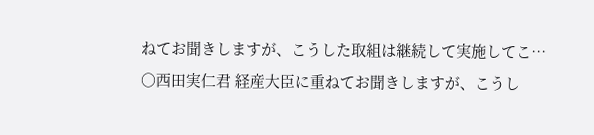ねてお聞きしますが、こうした取組は継続して実施してこ…
○西田実仁君 経産大臣に重ねてお聞きしますが、こうし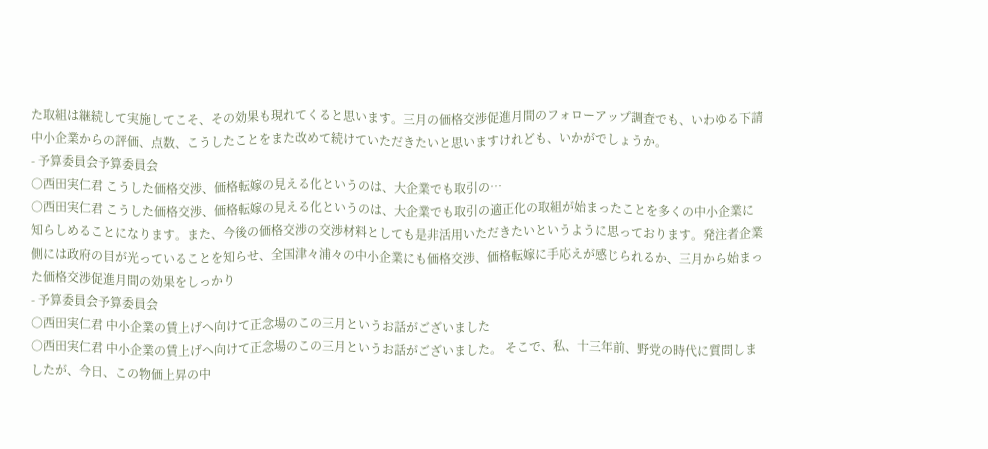た取組は継続して実施してこそ、その効果も現れてくると思います。三月の価格交渉促進月間のフォローアップ調査でも、いわゆる下請中小企業からの評価、点数、こうしたことをまた改めて続けていただきたいと思いますけれども、いかがでしょうか。
- 予算委員会予算委員会
○西田実仁君 こうした価格交渉、価格転嫁の見える化というのは、大企業でも取引の…
○西田実仁君 こうした価格交渉、価格転嫁の見える化というのは、大企業でも取引の適正化の取組が始まったことを多くの中小企業に知らしめることになります。また、今後の価格交渉の交渉材料としても是非活用いただきたいというように思っております。発注者企業側には政府の目が光っていることを知らせ、全国津々浦々の中小企業にも価格交渉、価格転嫁に手応えが感じられるか、三月から始まった価格交渉促進月間の効果をしっかり
- 予算委員会予算委員会
○西田実仁君 中小企業の賃上げへ向けて正念場のこの三月というお話がございました
○西田実仁君 中小企業の賃上げへ向けて正念場のこの三月というお話がございました。 そこで、私、十三年前、野党の時代に質問しましたが、今日、この物価上昇の中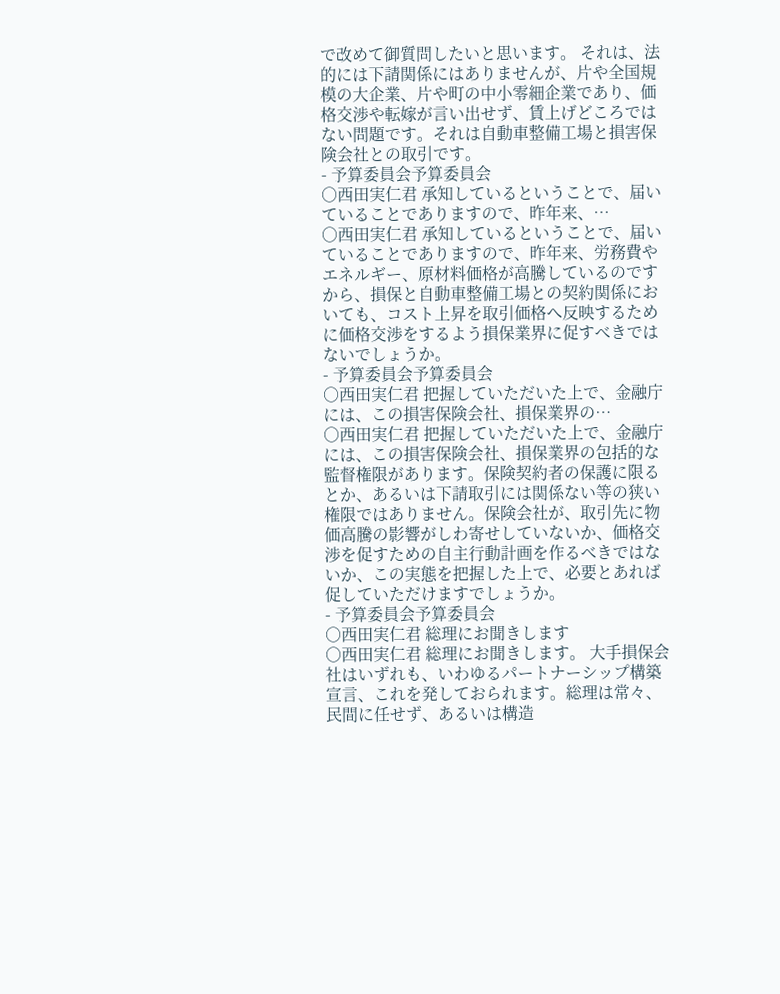で改めて御質問したいと思います。 それは、法的には下請関係にはありませんが、片や全国規模の大企業、片や町の中小零細企業であり、価格交渉や転嫁が言い出せず、賃上げどころではない問題です。それは自動車整備工場と損害保険会社との取引です。
- 予算委員会予算委員会
○西田実仁君 承知しているということで、届いていることでありますので、昨年来、…
○西田実仁君 承知しているということで、届いていることでありますので、昨年来、労務費やエネルギー、原材料価格が高騰しているのですから、損保と自動車整備工場との契約関係においても、コスト上昇を取引価格へ反映するために価格交渉をするよう損保業界に促すべきではないでしょうか。
- 予算委員会予算委員会
○西田実仁君 把握していただいた上で、金融庁には、この損害保険会社、損保業界の…
○西田実仁君 把握していただいた上で、金融庁には、この損害保険会社、損保業界の包括的な監督権限があります。保険契約者の保護に限るとか、あるいは下請取引には関係ない等の狭い権限ではありません。保険会社が、取引先に物価高騰の影響がしわ寄せしていないか、価格交渉を促すための自主行動計画を作るべきではないか、この実態を把握した上で、必要とあれば促していただけますでしょうか。
- 予算委員会予算委員会
○西田実仁君 総理にお聞きします
○西田実仁君 総理にお聞きします。 大手損保会社はいずれも、いわゆるパートナーシップ構築宣言、これを発しておられます。総理は常々、民間に任せず、あるいは構造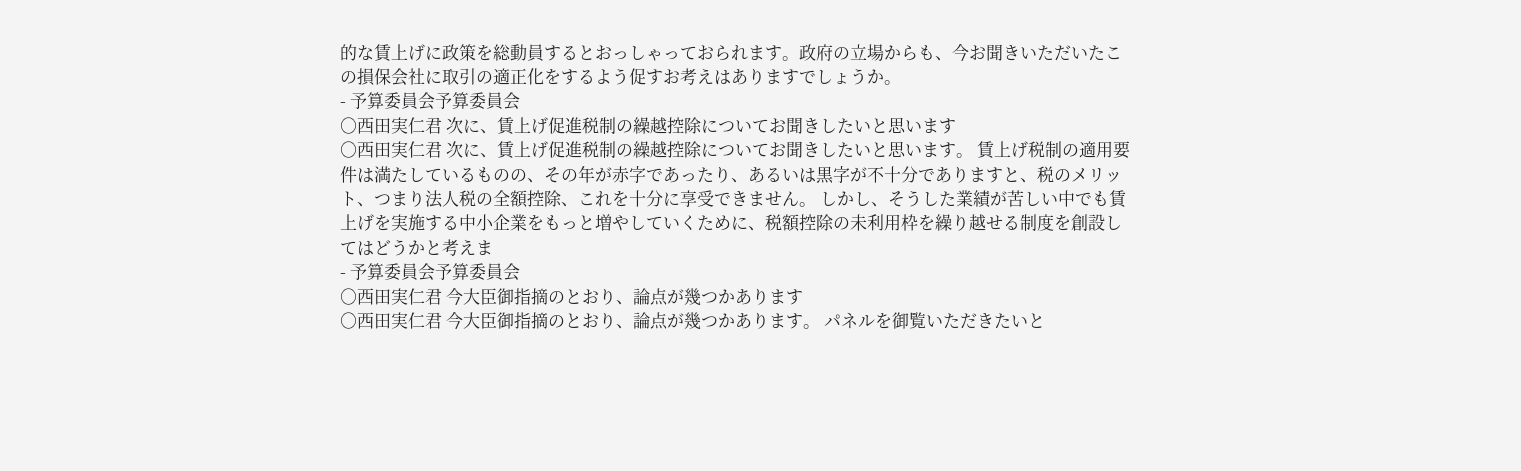的な賃上げに政策を総動員するとおっしゃっておられます。政府の立場からも、今お聞きいただいたこの損保会社に取引の適正化をするよう促すお考えはありますでしょうか。
- 予算委員会予算委員会
○西田実仁君 次に、賃上げ促進税制の繰越控除についてお聞きしたいと思います
○西田実仁君 次に、賃上げ促進税制の繰越控除についてお聞きしたいと思います。 賃上げ税制の適用要件は満たしているものの、その年が赤字であったり、あるいは黒字が不十分でありますと、税のメリット、つまり法人税の全額控除、これを十分に享受できません。 しかし、そうした業績が苦しい中でも賃上げを実施する中小企業をもっと増やしていくために、税額控除の未利用枠を繰り越せる制度を創設してはどうかと考えま
- 予算委員会予算委員会
○西田実仁君 今大臣御指摘のとおり、論点が幾つかあります
○西田実仁君 今大臣御指摘のとおり、論点が幾つかあります。 パネルを御覧いただきたいと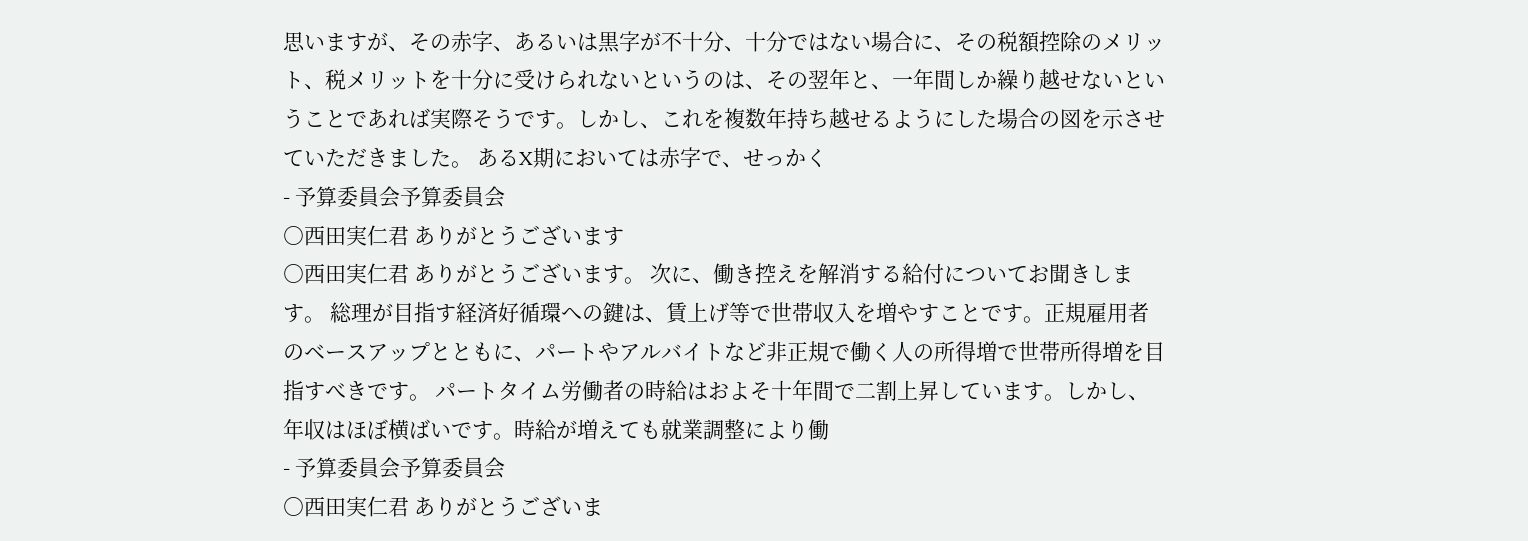思いますが、その赤字、あるいは黒字が不十分、十分ではない場合に、その税額控除のメリット、税メリットを十分に受けられないというのは、その翌年と、一年間しか繰り越せないということであれば実際そうです。しかし、これを複数年持ち越せるようにした場合の図を示させていただきました。 あるX期においては赤字で、せっかく
- 予算委員会予算委員会
○西田実仁君 ありがとうございます
○西田実仁君 ありがとうございます。 次に、働き控えを解消する給付についてお聞きします。 総理が目指す経済好循環への鍵は、賃上げ等で世帯収入を増やすことです。正規雇用者のベースアップとともに、パートやアルバイトなど非正規で働く人の所得増で世帯所得増を目指すべきです。 パートタイム労働者の時給はおよそ十年間で二割上昇しています。しかし、年収はほぼ横ばいです。時給が増えても就業調整により働
- 予算委員会予算委員会
○西田実仁君 ありがとうございま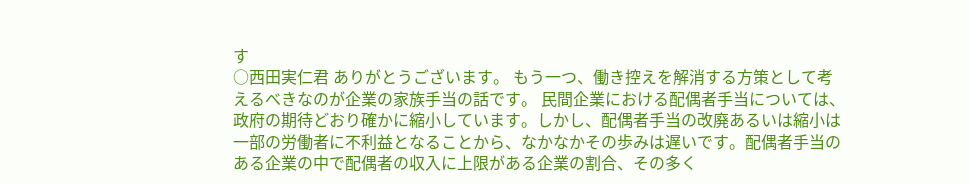す
○西田実仁君 ありがとうございます。 もう一つ、働き控えを解消する方策として考えるべきなのが企業の家族手当の話です。 民間企業における配偶者手当については、政府の期待どおり確かに縮小しています。しかし、配偶者手当の改廃あるいは縮小は一部の労働者に不利益となることから、なかなかその歩みは遅いです。配偶者手当のある企業の中で配偶者の収入に上限がある企業の割合、その多く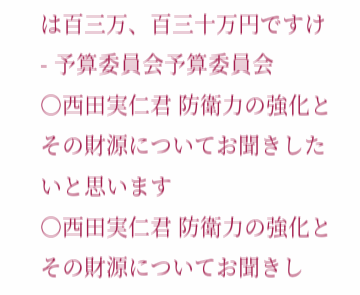は百三万、百三十万円ですけ
- 予算委員会予算委員会
○西田実仁君 防衛力の強化とその財源についてお聞きしたいと思います
○西田実仁君 防衛力の強化とその財源についてお聞きし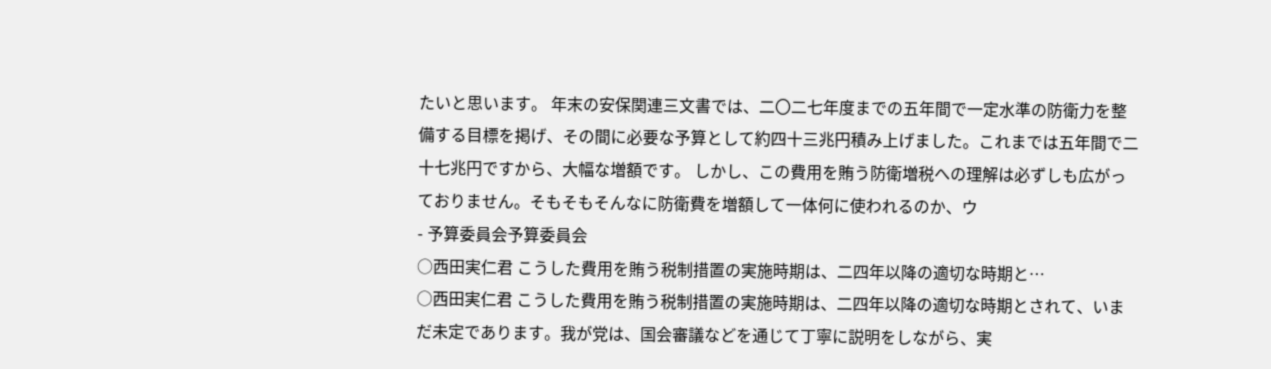たいと思います。 年末の安保関連三文書では、二〇二七年度までの五年間で一定水準の防衛力を整備する目標を掲げ、その間に必要な予算として約四十三兆円積み上げました。これまでは五年間で二十七兆円ですから、大幅な増額です。 しかし、この費用を賄う防衛増税への理解は必ずしも広がっておりません。そもそもそんなに防衛費を増額して一体何に使われるのか、ウ
- 予算委員会予算委員会
○西田実仁君 こうした費用を賄う税制措置の実施時期は、二四年以降の適切な時期と…
○西田実仁君 こうした費用を賄う税制措置の実施時期は、二四年以降の適切な時期とされて、いまだ未定であります。我が党は、国会審議などを通じて丁寧に説明をしながら、実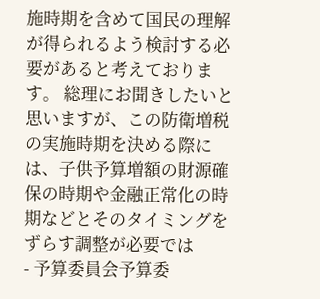施時期を含めて国民の理解が得られるよう検討する必要があると考えております。 総理にお聞きしたいと思いますが、この防衛増税の実施時期を決める際には、子供予算増額の財源確保の時期や金融正常化の時期などとそのタイミングをずらす調整が必要では
- 予算委員会予算委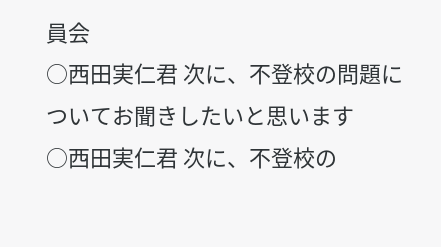員会
○西田実仁君 次に、不登校の問題についてお聞きしたいと思います
○西田実仁君 次に、不登校の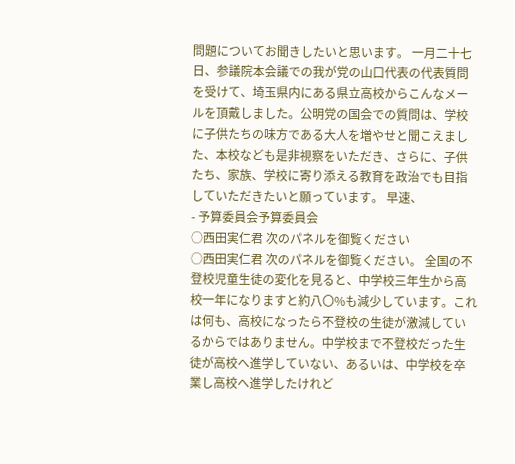問題についてお聞きしたいと思います。 一月二十七日、参議院本会議での我が党の山口代表の代表質問を受けて、埼玉県内にある県立高校からこんなメールを頂戴しました。公明党の国会での質問は、学校に子供たちの味方である大人を増やせと聞こえました、本校なども是非視察をいただき、さらに、子供たち、家族、学校に寄り添える教育を政治でも目指していただきたいと願っています。 早速、
- 予算委員会予算委員会
○西田実仁君 次のパネルを御覧ください
○西田実仁君 次のパネルを御覧ください。 全国の不登校児童生徒の変化を見ると、中学校三年生から高校一年になりますと約八〇%も減少しています。これは何も、高校になったら不登校の生徒が激減しているからではありません。中学校まで不登校だった生徒が高校へ進学していない、あるいは、中学校を卒業し高校へ進学したけれど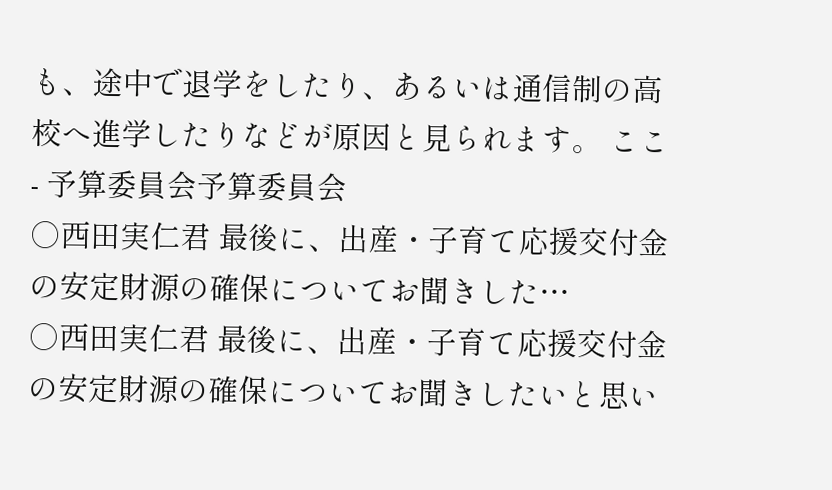も、途中で退学をしたり、あるいは通信制の高校へ進学したりなどが原因と見られます。 ここ
- 予算委員会予算委員会
○西田実仁君 最後に、出産・子育て応援交付金の安定財源の確保についてお聞きした…
○西田実仁君 最後に、出産・子育て応援交付金の安定財源の確保についてお聞きしたいと思い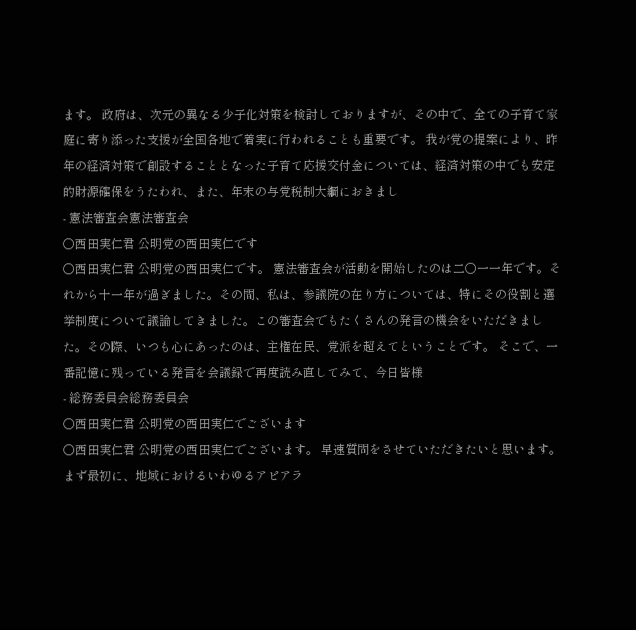ます。 政府は、次元の異なる少子化対策を検討しておりますが、その中で、全ての子育て家庭に寄り添った支援が全国各地で着実に行われることも重要です。 我が党の提案により、昨年の経済対策で創設することとなった子育て応援交付金については、経済対策の中でも安定的財源確保をうたわれ、また、年末の与党税制大綱におきまし
- 憲法審査会憲法審査会
○西田実仁君 公明党の西田実仁です
○西田実仁君 公明党の西田実仁です。 憲法審査会が活動を開始したのは二〇一一年です。それから十一年が過ぎました。その間、私は、参議院の在り方については、特にその役割と選挙制度について議論してきました。この審査会でもたくさんの発言の機会をいただきました。その際、いつも心にあったのは、主権在民、党派を超えてということです。 そこで、一番記憶に残っている発言を会議録で再度読み直してみて、今日皆様
- 総務委員会総務委員会
○西田実仁君 公明党の西田実仁でございます
○西田実仁君 公明党の西田実仁でございます。 早速質問をさせていただきたいと思います。 まず最初に、地域におけるいわゆるアピアラ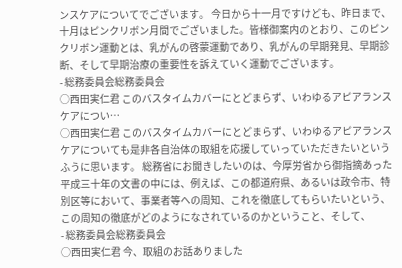ンスケアについてでございます。 今日から十一月ですけども、昨日まで、十月はピンクリボン月間でございました。皆様御案内のとおり、このピンクリボン運動とは、乳がんの啓蒙運動であり、乳がんの早期発見、早期診断、そして早期治療の重要性を訴えていく運動でございます。
- 総務委員会総務委員会
○西田実仁君 このバスタイムカバーにとどまらず、いわゆるアピアランスケアについ…
○西田実仁君 このバスタイムカバーにとどまらず、いわゆるアピアランスケアについても是非各自治体の取組を応援していっていただきたいというふうに思います。 総務省にお聞きしたいのは、今厚労省から御指摘あった平成三十年の文書の中には、例えば、この都道府県、あるいは政令市、特別区等において、事業者等への周知、これを徹底してもらいたいという、この周知の徹底がどのようになされているのかということ、そして、
- 総務委員会総務委員会
○西田実仁君 今、取組のお話ありました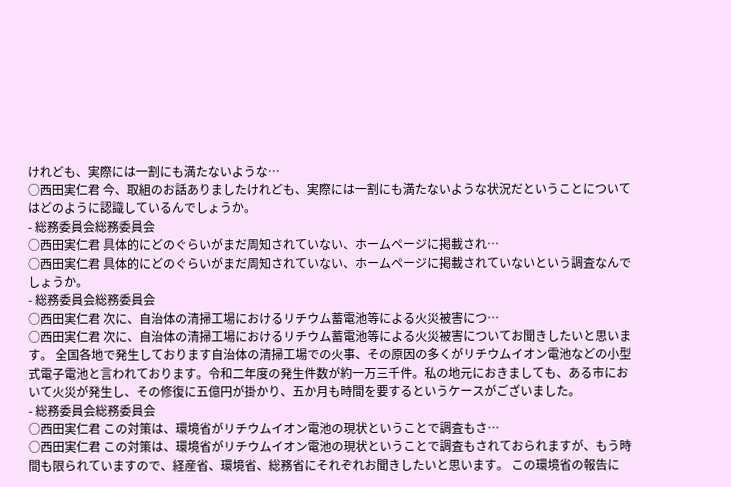けれども、実際には一割にも満たないような…
○西田実仁君 今、取組のお話ありましたけれども、実際には一割にも満たないような状況だということについてはどのように認識しているんでしょうか。
- 総務委員会総務委員会
○西田実仁君 具体的にどのぐらいがまだ周知されていない、ホームページに掲載され…
○西田実仁君 具体的にどのぐらいがまだ周知されていない、ホームページに掲載されていないという調査なんでしょうか。
- 総務委員会総務委員会
○西田実仁君 次に、自治体の清掃工場におけるリチウム蓄電池等による火災被害につ…
○西田実仁君 次に、自治体の清掃工場におけるリチウム蓄電池等による火災被害についてお聞きしたいと思います。 全国各地で発生しております自治体の清掃工場での火事、その原因の多くがリチウムイオン電池などの小型式電子電池と言われております。令和二年度の発生件数が約一万三千件。私の地元におきましても、ある市において火災が発生し、その修復に五億円が掛かり、五か月も時間を要するというケースがございました。
- 総務委員会総務委員会
○西田実仁君 この対策は、環境省がリチウムイオン電池の現状ということで調査もさ…
○西田実仁君 この対策は、環境省がリチウムイオン電池の現状ということで調査もされておられますが、もう時間も限られていますので、経産省、環境省、総務省にそれぞれお聞きしたいと思います。 この環境省の報告に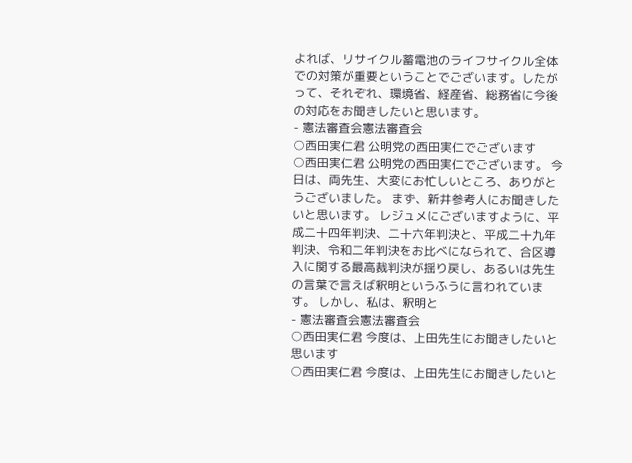よれば、リサイクル蓄電池のライフサイクル全体での対策が重要ということでございます。したがって、それぞれ、環境省、経産省、総務省に今後の対応をお聞きしたいと思います。
- 憲法審査会憲法審査会
○西田実仁君 公明党の西田実仁でございます
○西田実仁君 公明党の西田実仁でございます。 今日は、両先生、大変にお忙しいところ、ありがとうございました。 まず、新井参考人にお聞きしたいと思います。 レジュメにございますように、平成二十四年判決、二十六年判決と、平成二十九年判決、令和二年判決をお比べになられて、合区導入に関する最高裁判決が揺り戻し、あるいは先生の言葉で言えば釈明というふうに言われています。 しかし、私は、釈明と
- 憲法審査会憲法審査会
○西田実仁君 今度は、上田先生にお聞きしたいと思います
○西田実仁君 今度は、上田先生にお聞きしたいと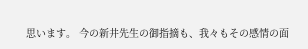思います。 今の新井先生の御指摘も、我々もその感情の面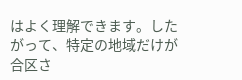はよく理解できます。したがって、特定の地域だけが合区さ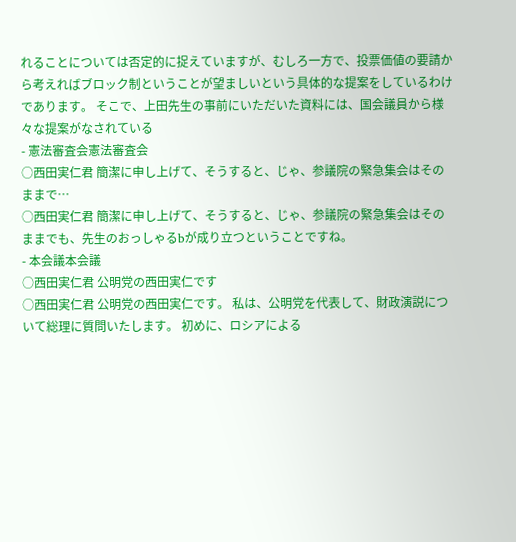れることについては否定的に捉えていますが、むしろ一方で、投票価値の要請から考えればブロック制ということが望ましいという具体的な提案をしているわけであります。 そこで、上田先生の事前にいただいた資料には、国会議員から様々な提案がなされている
- 憲法審査会憲法審査会
○西田実仁君 簡潔に申し上げて、そうすると、じゃ、参議院の緊急集会はそのままで…
○西田実仁君 簡潔に申し上げて、そうすると、じゃ、参議院の緊急集会はそのままでも、先生のおっしゃるbが成り立つということですね。
- 本会議本会議
○西田実仁君 公明党の西田実仁です
○西田実仁君 公明党の西田実仁です。 私は、公明党を代表して、財政演説について総理に質問いたします。 初めに、ロシアによる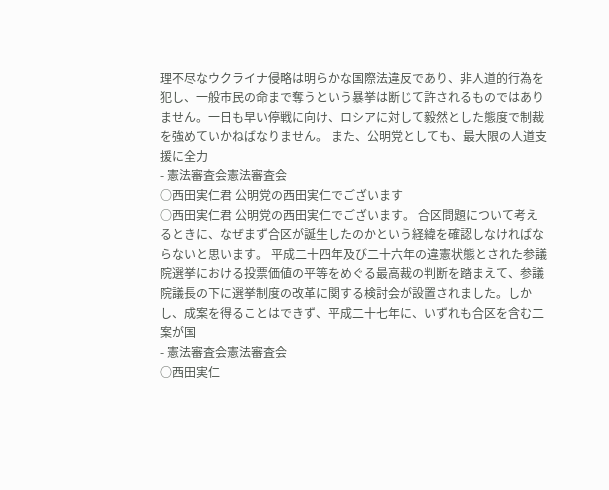理不尽なウクライナ侵略は明らかな国際法違反であり、非人道的行為を犯し、一般市民の命まで奪うという暴挙は断じて許されるものではありません。一日も早い停戦に向け、ロシアに対して毅然とした態度で制裁を強めていかねばなりません。 また、公明党としても、最大限の人道支援に全力
- 憲法審査会憲法審査会
○西田実仁君 公明党の西田実仁でございます
○西田実仁君 公明党の西田実仁でございます。 合区問題について考えるときに、なぜまず合区が誕生したのかという経緯を確認しなければならないと思います。 平成二十四年及び二十六年の違憲状態とされた参議院選挙における投票価値の平等をめぐる最高裁の判断を踏まえて、参議院議長の下に選挙制度の改革に関する検討会が設置されました。しかし、成案を得ることはできず、平成二十七年に、いずれも合区を含む二案が国
- 憲法審査会憲法審査会
○西田実仁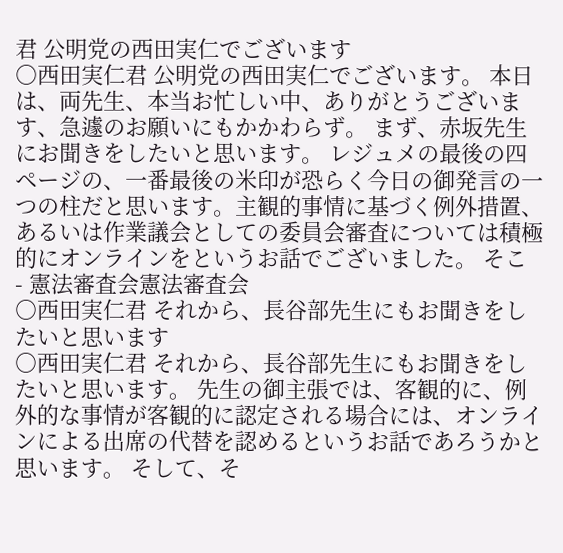君 公明党の西田実仁でございます
○西田実仁君 公明党の西田実仁でございます。 本日は、両先生、本当お忙しい中、ありがとうございます、急遽のお願いにもかかわらず。 まず、赤坂先生にお聞きをしたいと思います。 レジュメの最後の四ページの、一番最後の米印が恐らく今日の御発言の一つの柱だと思います。主観的事情に基づく例外措置、あるいは作業議会としての委員会審査については積極的にオンラインをというお話でございました。 そこ
- 憲法審査会憲法審査会
○西田実仁君 それから、長谷部先生にもお聞きをしたいと思います
○西田実仁君 それから、長谷部先生にもお聞きをしたいと思います。 先生の御主張では、客観的に、例外的な事情が客観的に認定される場合には、オンラインによる出席の代替を認めるというお話であろうかと思います。 そして、そ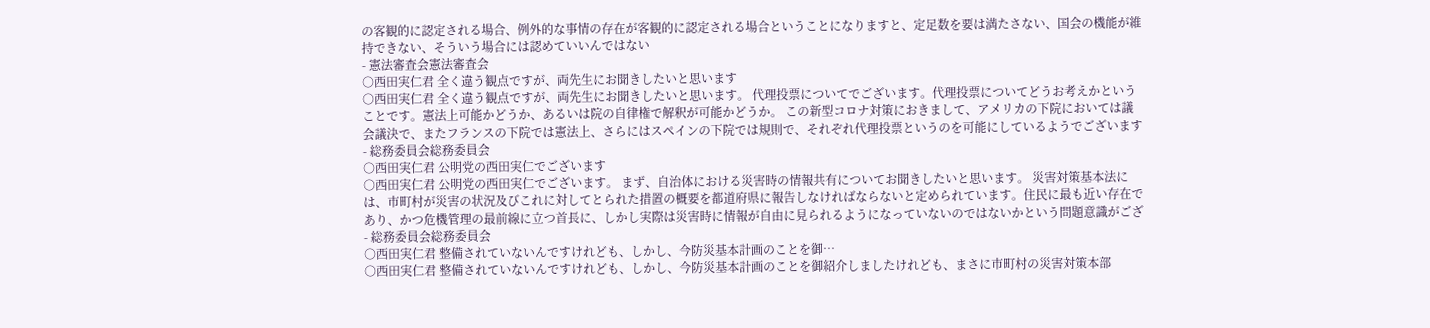の客観的に認定される場合、例外的な事情の存在が客観的に認定される場合ということになりますと、定足数を要は満たさない、国会の機能が維持できない、そういう場合には認めていいんではない
- 憲法審査会憲法審査会
○西田実仁君 全く違う観点ですが、両先生にお聞きしたいと思います
○西田実仁君 全く違う観点ですが、両先生にお聞きしたいと思います。 代理投票についてでございます。代理投票についてどうお考えかということです。憲法上可能かどうか、あるいは院の自律権で解釈が可能かどうか。 この新型コロナ対策におきまして、アメリカの下院においては議会議決で、またフランスの下院では憲法上、さらにはスペインの下院では規則で、それぞれ代理投票というのを可能にしているようでございます
- 総務委員会総務委員会
○西田実仁君 公明党の西田実仁でございます
○西田実仁君 公明党の西田実仁でございます。 まず、自治体における災害時の情報共有についてお聞きしたいと思います。 災害対策基本法には、市町村が災害の状況及びこれに対してとられた措置の概要を都道府県に報告しなければならないと定められています。住民に最も近い存在であり、かつ危機管理の最前線に立つ首長に、しかし実際は災害時に情報が自由に見られるようになっていないのではないかという問題意識がござ
- 総務委員会総務委員会
○西田実仁君 整備されていないんですけれども、しかし、今防災基本計画のことを御…
○西田実仁君 整備されていないんですけれども、しかし、今防災基本計画のことを御紹介しましたけれども、まさに市町村の災害対策本部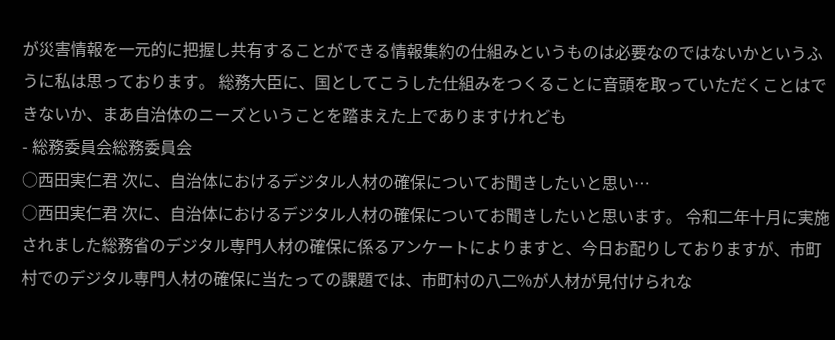が災害情報を一元的に把握し共有することができる情報集約の仕組みというものは必要なのではないかというふうに私は思っております。 総務大臣に、国としてこうした仕組みをつくることに音頭を取っていただくことはできないか、まあ自治体のニーズということを踏まえた上でありますけれども
- 総務委員会総務委員会
○西田実仁君 次に、自治体におけるデジタル人材の確保についてお聞きしたいと思い…
○西田実仁君 次に、自治体におけるデジタル人材の確保についてお聞きしたいと思います。 令和二年十月に実施されました総務省のデジタル専門人材の確保に係るアンケートによりますと、今日お配りしておりますが、市町村でのデジタル専門人材の確保に当たっての課題では、市町村の八二%が人材が見付けられな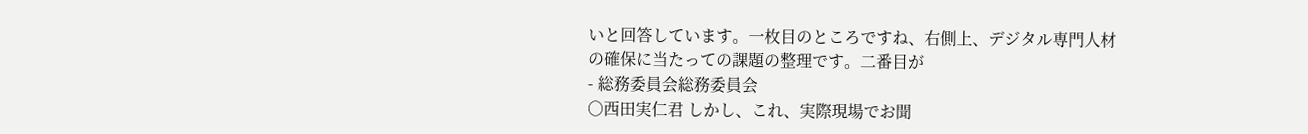いと回答しています。一枚目のところですね、右側上、デジタル専門人材の確保に当たっての課題の整理です。二番目が
- 総務委員会総務委員会
○西田実仁君 しかし、これ、実際現場でお聞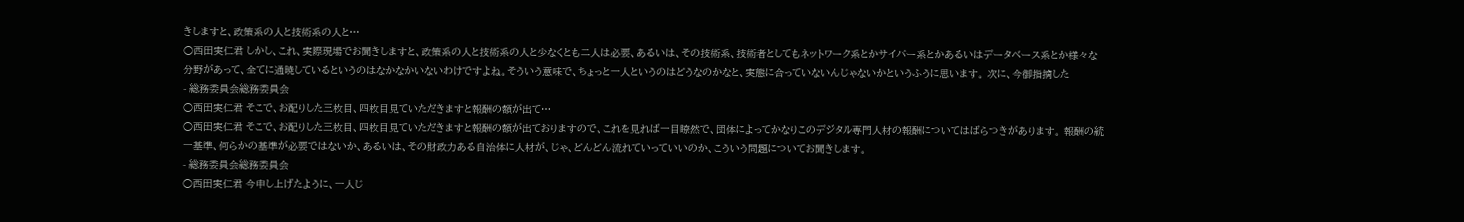きしますと、政策系の人と技術系の人と…
○西田実仁君 しかし、これ、実際現場でお聞きしますと、政策系の人と技術系の人と少なくとも二人は必要、あるいは、その技術系、技術者としてもネットワーク系とかサイバー系とかあるいはデータベース系とか様々な分野があって、全てに通暁しているというのはなかなかいないわけですよね。そういう意味で、ちょっと一人というのはどうなのかなと、実態に合っていないんじゃないかというふうに思います。 次に、今御指摘した
- 総務委員会総務委員会
○西田実仁君 そこで、お配りした三枚目、四枚目見ていただきますと報酬の額が出て…
○西田実仁君 そこで、お配りした三枚目、四枚目見ていただきますと報酬の額が出ておりますので、これを見れば一目瞭然で、団体によってかなりこのデジタル専門人材の報酬についてはばらつきがあります。 報酬の統一基準、何らかの基準が必要ではないか、あるいは、その財政力ある自治体に人材が、じゃ、どんどん流れていっていいのか、こういう問題についてお聞きします。
- 総務委員会総務委員会
○西田実仁君 今申し上げたように、一人じ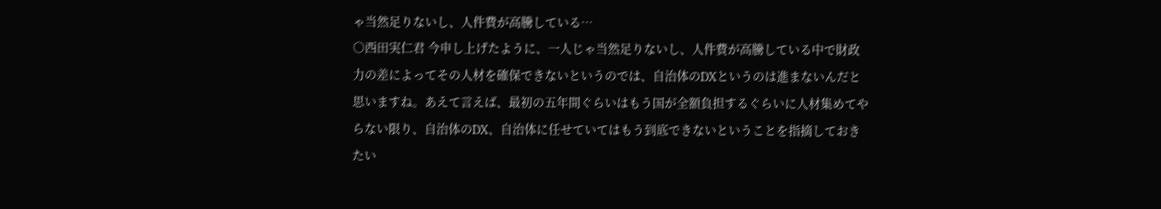ゃ当然足りないし、人件費が高騰している…
○西田実仁君 今申し上げたように、一人じゃ当然足りないし、人件費が高騰している中で財政力の差によってその人材を確保できないというのでは、自治体のDXというのは進まないんだと思いますね。あえて言えば、最初の五年間ぐらいはもう国が全額負担するぐらいに人材集めてやらない限り、自治体のDX、自治体に任せていてはもう到底できないということを指摘しておきたい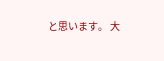と思います。 大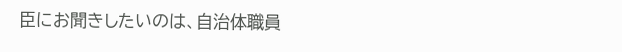臣にお聞きしたいのは、自治体職員